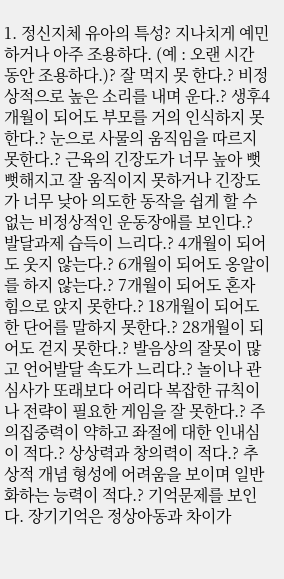1. 정신지체 유아의 특성? 지나치게 예민하거나 아주 조용하다. (예 : 오랜 시간 동안 조용하다.)? 잘 먹지 못 한다.? 비정상적으로 높은 소리를 내며 운다.? 생후4개월이 되어도 부모를 거의 인식하지 못한다.? 눈으로 사물의 움직임을 따르지 못한다.? 근육의 긴장도가 너무 높아 뻣뻣해지고 잘 움직이지 못하거나 긴장도가 너무 낮아 의도한 동작을 쉽게 할 수 없는 비정상적인 운동장애를 보인다.? 발달과제 습득이 느리다.? 4개월이 되어도 웃지 않는다.? 6개월이 되어도 옹알이를 하지 않는다.? 7개월이 되어도 혼자 힘으로 앉지 못한다.? 18개월이 되어도 한 단어를 말하지 못한다.? 28개월이 되어도 걷지 못한다.? 발음상의 잘못이 많고 언어발달 속도가 느리다.? 놀이나 관심사가 또래보다 어리다 복잡한 규칙이나 전략이 필요한 게임을 잘 못한다.? 주의집중력이 약하고 좌절에 대한 인내심이 적다.? 상상력과 창의력이 적다.? 추상적 개념 형성에 어려움을 보이며 일반화하는 능력이 적다.? 기억문제를 보인다. 장기기억은 정상아동과 차이가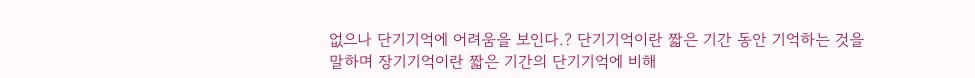없으나 단기기억에 어려움을 보인다.? 단기기억이란 짧은 기간 동안 기억하는 것을 말하며 장기기억이란 짧은 기간의 단기기억에 비해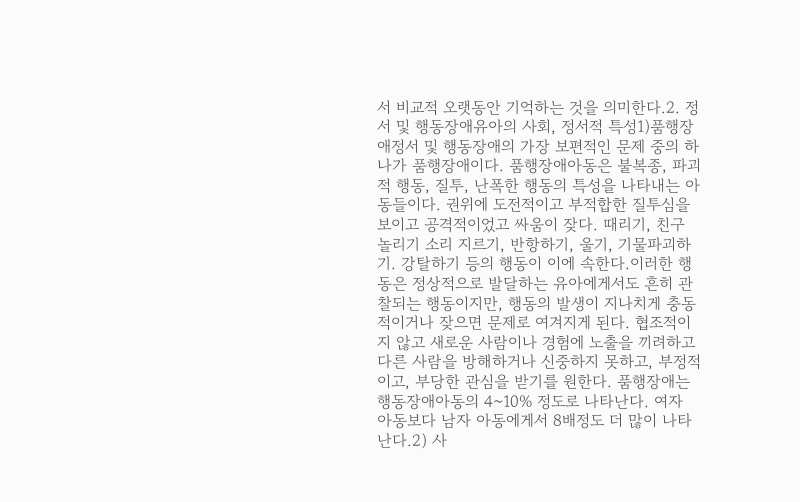서 비교적 오랫동안 기억하는 것을 의미한다.2. 정서 및 행동장애유아의 사회, 정서적 특성1)품행장애정서 및 행동장애의 가장 보편적인 문제 중의 하나가 품행장애이다. 품행장애아동은 불복종, 파괴적 행동, 질투, 난폭한 행동의 특성을 나타내는 아동들이다. 권위에 도전적이고 부적합한 질투심을 보이고 공격적이었고 싸움이 잦다. 때리기, 친구 놀리기 소리 지르기, 반항하기, 울기, 기물파괴하기. 강탈하기 등의 행동이 이에 속한다.이러한 행동은 정상적으로 발달하는 유아에게서도 흔히 관찰되는 행동이지만, 행동의 발생이 지나치게 충동적이거나 잦으면 문제로 여겨지게 된다. 협조적이지 않고 새로운 사람이나 경험에 노출을 끼려하고 다른 사람을 방해하거나 신중하지 못하고, 부정적이고, 부당한 관심을 받기를 원한다. 품행장애는 행동장애아동의 4~10% 정도로 나타난다. 여자 아동보다 남자 아동에게서 8배정도 더 많이 나타난다.2) 사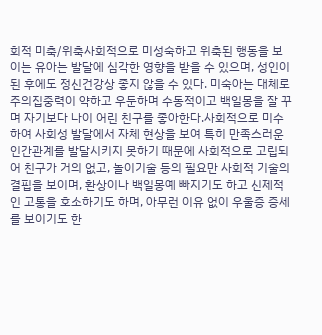회적 미축/위축사회적으로 미성숙하고 위축된 행동을 보이는 유아는 발달에 심각한 영향을 받을 수 있으며, 성인이 된 후에도 정신건강상 좋지 않을 수 있다. 미숙아는 대체로 주의집중력이 약하고 우둔하며 수동적이고 백일몽을 잘 꾸며 자기보다 나이 어린 친구를 좋아한다.사회적으로 미수하여 사회성 발달에서 자체 현상을 보여 특히 만족스러운 인간관계를 발달시키지 못하기 때문에 사회적으로 고립되어 친구가 거의 없고, 놀이기술 등의 필요만 사회적 기술의 결핍을 보이며, 환상이나 백일몽예 빠지기도 하고 신제적인 고통을 호소하기도 하며, 아무런 이유 없이 우울증 증세를 보이기도 한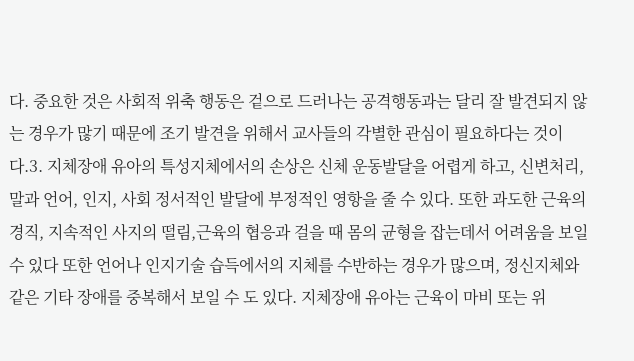다. 중요한 것은 사회적 위축 행동은 겉으로 드러나는 공격행동과는 달리 잘 발견되지 않는 경우가 많기 때문에 조기 발견을 위해서 교사들의 각별한 관심이 필요하다는 것이다.3. 지체장애 유아의 특성지체에서의 손상은 신체 운동발달을 어렵게 하고, 신변처리, 말과 언어, 인지, 사회 정서적인 발달에 부정적인 영항을 줄 수 있다. 또한 과도한 근육의 경직, 지속적인 사지의 떨림,근육의 협응과 걸을 때 몸의 균형을 잡는데서 어려움을 보일 수 있다 또한 언어나 인지기술 습득에서의 지체를 수반하는 경우가 많으며, 정신지체와 같은 기타 장애를 중복해서 보일 수 도 있다. 지체장애 유아는 근육이 마비 또는 위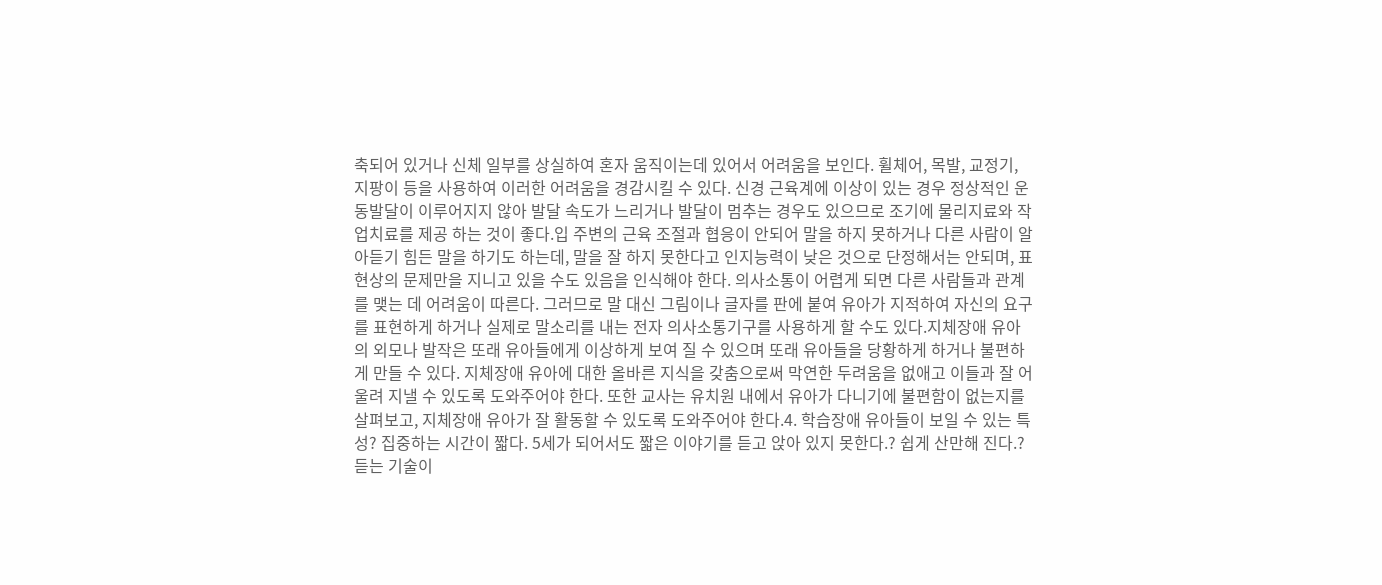축되어 있거나 신체 일부를 상실하여 혼자 움직이는데 있어서 어려움을 보인다. 휠체어, 목발, 교정기, 지팡이 등을 사용하여 이러한 어려움을 경감시킬 수 있다. 신경 근육계에 이상이 있는 경우 정상적인 운동발달이 이루어지지 않아 발달 속도가 느리거나 발달이 멈추는 경우도 있으므로 조기에 물리지료와 작업치료를 제공 하는 것이 좋다.입 주변의 근육 조절과 협응이 안되어 말을 하지 못하거나 다른 사람이 알아듣기 힘든 말을 하기도 하는데, 말을 잘 하지 못한다고 인지능력이 낮은 것으로 단정해서는 안되며, 표현상의 문제만을 지니고 있을 수도 있음을 인식해야 한다. 의사소통이 어렵게 되면 다른 사람들과 관계를 맺는 데 어려움이 따른다. 그러므로 말 대신 그림이나 글자를 판에 붙여 유아가 지적하여 자신의 요구를 표현하게 하거나 실제로 말소리를 내는 전자 의사소통기구를 사용하게 할 수도 있다.지체장애 유아의 외모나 발작은 또래 유아들에게 이상하게 보여 질 수 있으며 또래 유아들을 당황하게 하거나 불편하게 만들 수 있다. 지체장애 유아에 대한 올바른 지식을 갖춤으로써 막연한 두려움을 없애고 이들과 잘 어울려 지낼 수 있도록 도와주어야 한다. 또한 교사는 유치원 내에서 유아가 다니기에 불편함이 없는지를 살펴보고, 지체장애 유아가 잘 활동할 수 있도록 도와주어야 한다.4. 학습장애 유아들이 보일 수 있는 특성? 집중하는 시간이 짧다. 5세가 되어서도 짧은 이야기를 듣고 앉아 있지 못한다.? 쉽게 산만해 진다.? 듣는 기술이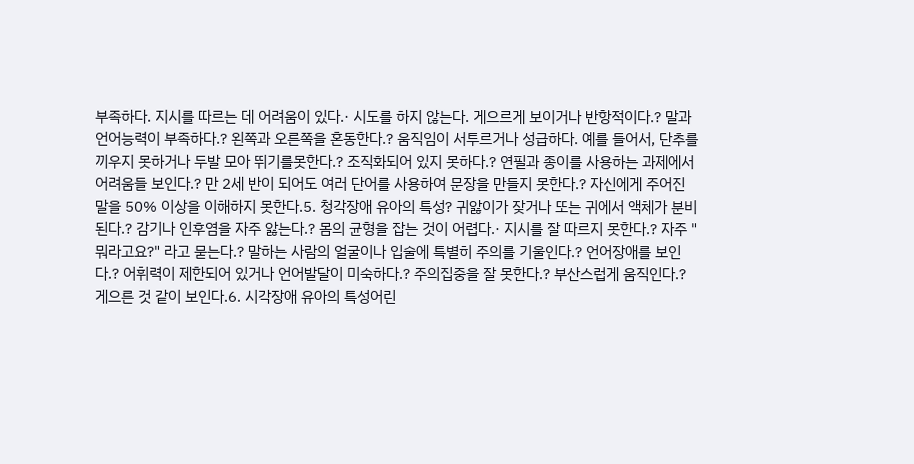부족하다. 지시를 따르는 데 어려움이 있다.· 시도를 하지 않는다. 게으르게 보이거나 반항적이다.? 말과 언어능력이 부족하다.? 왼쪽과 오른쪽을 혼동한다.? 움직임이 서투르거나 성급하다. 예를 들어서, 단추를 끼우지 못하거나 두발 모아 뛰기를못한다.? 조직화되어 있지 못하다.? 연필과 종이를 사용하는 과제에서 어려움들 보인다.? 만 2세 반이 되어도 여러 단어를 사용하여 문장을 만들지 못한다.? 자신에게 주어진 말을 50% 이상을 이해하지 못한다.5. 청각장애 유아의 특성? 귀앓이가 잦거나 또는 귀에서 액체가 분비된다.? 감기나 인후염을 자주 앓는다.? 몸의 균형을 잡는 것이 어렵다.· 지시를 잘 따르지 못한다.? 자주 "뭐라고요?" 라고 묻는다.? 말하는 사람의 얼굴이나 입술에 특별히 주의를 기울인다.? 언어장애를 보인다.? 어휘력이 제한되어 있거나 언어발달이 미숙하다.? 주의집중을 잘 못한다.? 부산스럽게 움직인다.? 게으른 것 같이 보인다.6. 시각장애 유아의 특성어린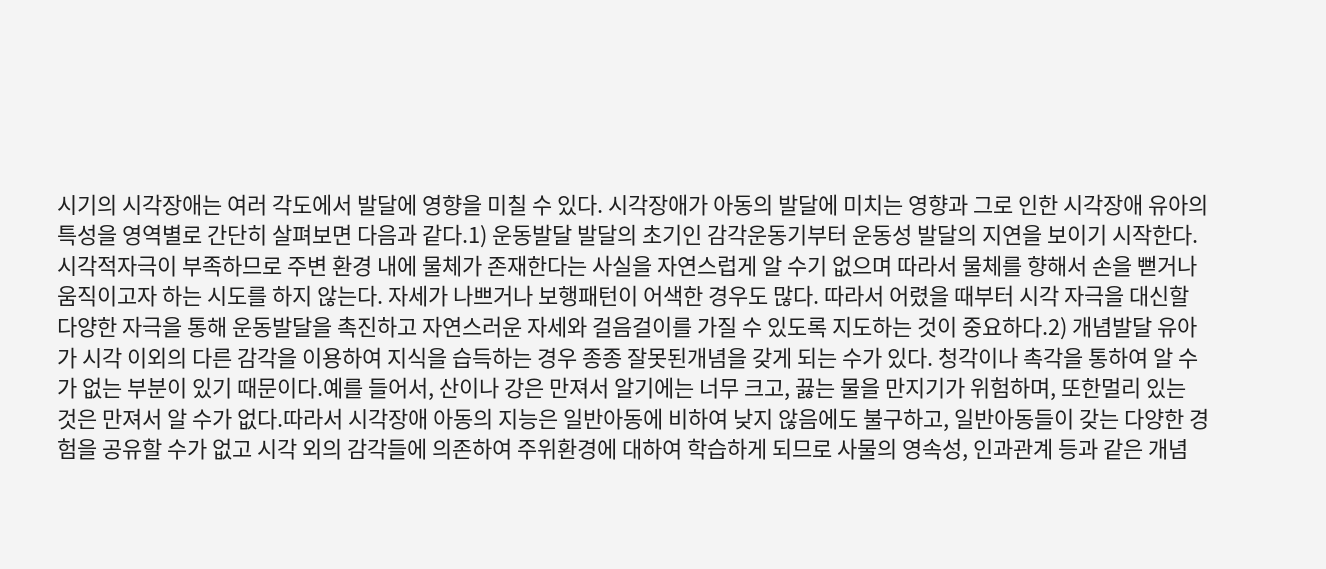시기의 시각장애는 여러 각도에서 발달에 영향을 미칠 수 있다. 시각장애가 아동의 발달에 미치는 영향과 그로 인한 시각장애 유아의 특성을 영역별로 간단히 살펴보면 다음과 같다.1) 운동발달 발달의 초기인 감각운동기부터 운동성 발달의 지연을 보이기 시작한다. 시각적자극이 부족하므로 주변 환경 내에 물체가 존재한다는 사실을 자연스럽게 알 수기 없으며 따라서 물체를 향해서 손을 뻗거나 움직이고자 하는 시도를 하지 않는다. 자세가 나쁘거나 보행패턴이 어색한 경우도 많다. 따라서 어렸을 때부터 시각 자극을 대신할 다양한 자극을 통해 운동발달을 촉진하고 자연스러운 자세와 걸음걸이를 가질 수 있도록 지도하는 것이 중요하다.2) 개념발달 유아가 시각 이외의 다른 감각을 이용하여 지식을 습득하는 경우 종종 잘못된개념을 갖게 되는 수가 있다. 청각이나 촉각을 통하여 알 수가 없는 부분이 있기 때문이다.예를 들어서, 산이나 강은 만져서 알기에는 너무 크고, 끓는 물을 만지기가 위험하며, 또한멀리 있는 것은 만져서 알 수가 없다.따라서 시각장애 아동의 지능은 일반아동에 비하여 낮지 않음에도 불구하고, 일반아동들이 갖는 다양한 경험을 공유할 수가 없고 시각 외의 감각들에 의존하여 주위환경에 대하여 학습하게 되므로 사물의 영속성, 인과관계 등과 같은 개념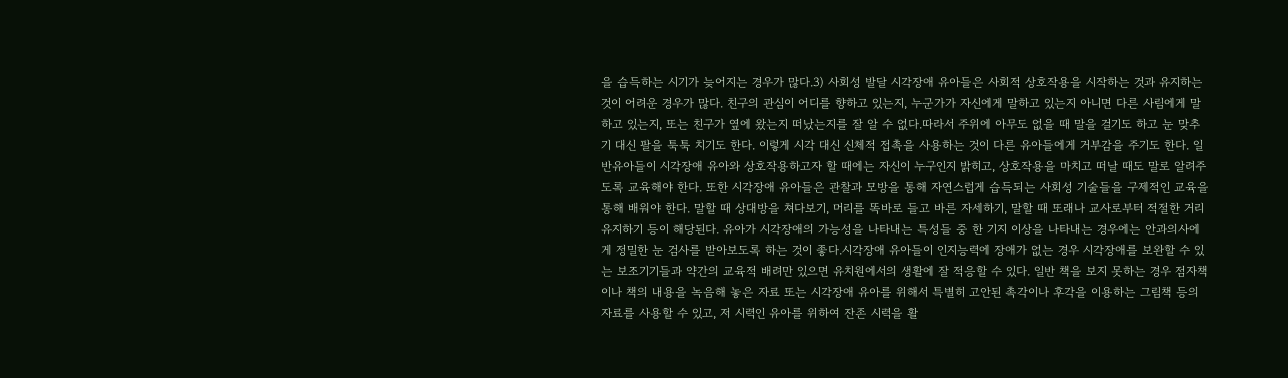을 습득하는 시기가 늦어지는 경우가 많다.3) 사회성 발달 시각장애 유아들은 사회적 상호작용을 시작하는 것과 유지하는 것이 어려운 경우가 많다. 친구의 관심이 어디를 향하고 있는지, 누군가가 자신에게 말하고 있는지 아니면 다른 사림에게 말하고 있는지, 또는 친구가 옆에 왔는지 떠났는지를 잘 알 수 없다.따라서 주위에 아무도 없을 때 말을 걸기도 하고 눈 맞추기 대신 팔을 툭툭 치기도 한다. 이렇게 시각 대신 신체적 접촉을 사용하는 것이 다른 유아들에게 거부감을 주기도 한다. 일반유아들이 시각장애 유아와 상호작용하고자 할 때에는 자신이 누구인지 밝히고, 상호작용을 마치고 떠날 때도 말로 알려주도록 교육해야 한다. 또한 시각장애 유아들은 관찰과 모방을 통해 자연스럽게 습득되는 사회성 기술들을 구제적인 교육을 통해 배워야 한다. 말할 때 상대방을 쳐다보기, 머리를 똑바로 들고 바른 자세하기, 말할 때 또래나 교사로부터 적절한 거리 유지하기 등이 해당된다. 유아가 시각장애의 가능성을 나타내는 특성들 중 한 기지 이상을 나타내는 경우에는 안과의사에게 정밀한 눈 검사를 받아보도록 하는 것이 좋다.시각장애 유아들이 인지능력에 장애가 없는 경우 시각장애를 보완할 수 있는 보조기기들과 약간의 교육적 배려만 있으면 유치원에서의 생활에 잘 적응할 수 있다. 일반 책을 보지 못하는 경우 점자책이나 책의 내용을 녹음해 놓은 자료 또는 시각장애 유아를 위해서 특별히 고안된 촉각이나 후각을 이용하는 그림책 등의 자료를 사용할 수 있고, 저 시력인 유아를 위하여 잔존 시력을 활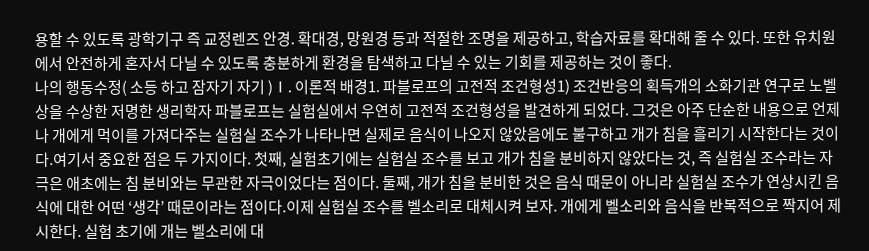용할 수 있도록 광학기구 즉 교정렌즈 안경. 확대경, 망원경 등과 적절한 조명을 제공하고, 학습자료를 확대해 줄 수 있다. 또한 유치원에서 안전하게 혼자서 다닐 수 있도록 충분하게 환경을 탐색하고 다닐 수 있는 기회를 제공하는 것이 좋다.
나의 행동수정( 소등 하고 잠자기 자기 )Ⅰ. 이론적 배경1. 파블로프의 고전적 조건형성1) 조건반응의 획득개의 소화기관 연구로 노벨상을 수상한 저명한 생리학자 파블로프는 실험실에서 우연히 고전적 조건형성을 발견하게 되었다. 그것은 아주 단순한 내용으로 언제나 개에게 먹이를 가져다주는 실험실 조수가 나타나면 실제로 음식이 나오지 않았음에도 불구하고 개가 침을 흘리기 시작한다는 것이다.여기서 중요한 점은 두 가지이다. 첫째, 실험초기에는 실험실 조수를 보고 개가 침을 분비하지 않았다는 것, 즉 실험실 조수라는 자극은 애초에는 침 분비와는 무관한 자극이었다는 점이다. 둘째, 개가 침을 분비한 것은 음식 때문이 아니라 실험실 조수가 연상시킨 음식에 대한 어떤 ‘생각’ 때문이라는 점이다.이제 실험실 조수를 벨소리로 대체시켜 보자. 개에게 벨소리와 음식을 반복적으로 짝지어 제시한다. 실험 초기에 개는 벨소리에 대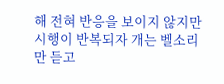해 전혀 반응을 보이지 않지만 시행이 반복되자 개는 벨소리만 듣고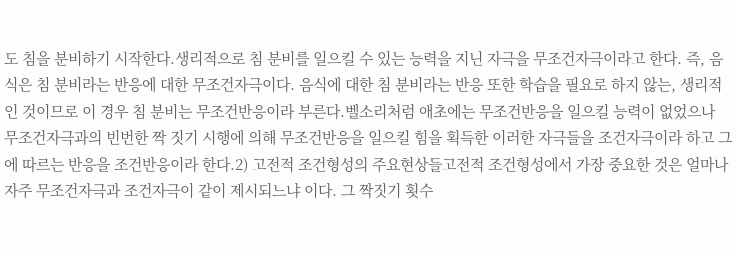도 침을 분비하기 시작한다.생리적으로 침 분비를 일으킬 수 있는 능력을 지닌 자극을 무조건자극이라고 한다. 즉, 음식은 침 분비라는 반응에 대한 무조건자극이다. 음식에 대한 침 분비라는 반응 또한 학습을 필요로 하지 않는, 생리적인 것이므로 이 경우 침 분비는 무조건반응이라 부른다.벨소리처럼 애초에는 무조건반응을 일으킬 능력이 없었으나 무조건자극과의 빈번한 짝 짓기 시행에 의해 무조건반응을 일으킬 힘을 획득한 이러한 자극들을 조건자극이라 하고 그에 따르는 반응을 조건반응이라 한다.2) 고전적 조건형성의 주요현상들고전적 조건형성에서 가장 중요한 것은 얼마나 자주 무조건자극과 조건자극이 같이 제시되느냐 이다. 그 짝짓기 횟수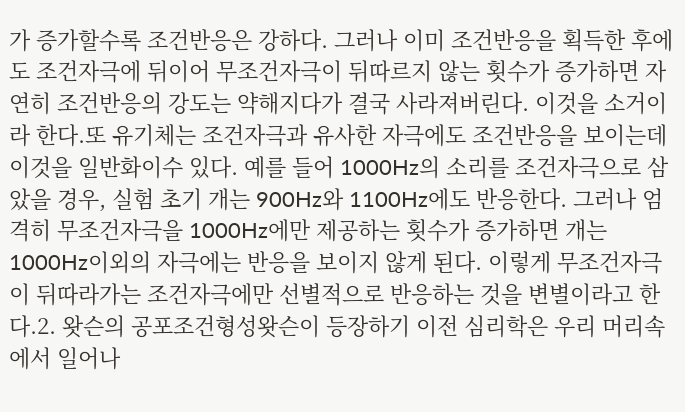가 증가할수록 조건반응은 강하다. 그러나 이미 조건반응을 획득한 후에도 조건자극에 뒤이어 무조건자극이 뒤따르지 않는 횟수가 증가하면 자연히 조건반응의 강도는 약해지다가 결국 사라져버린다. 이것을 소거이라 한다.또 유기체는 조건자극과 유사한 자극에도 조건반응을 보이는데 이것을 일반화이수 있다. 예를 들어 1000Hz의 소리를 조건자극으로 삼았을 경우, 실험 초기 개는 900Hz와 1100Hz에도 반응한다. 그러나 엄격히 무조건자극을 1000Hz에만 제공하는 횟수가 증가하면 개는 1000Hz이외의 자극에는 반응을 보이지 않게 된다. 이렇게 무조건자극이 뒤따라가는 조건자극에만 선별적으로 반응하는 것을 변별이라고 한다.2. 왓슨의 공포조건형성왓슨이 등장하기 이전 심리학은 우리 머리속에서 일어나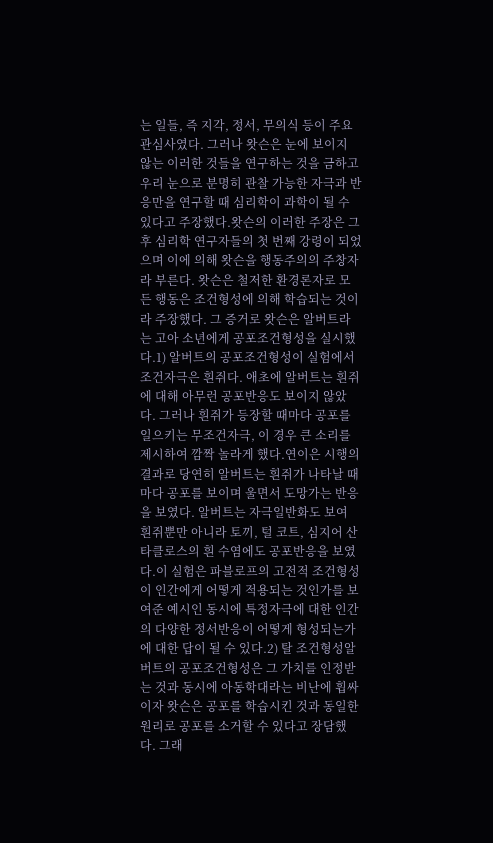는 일들, 즉 지각, 정서, 무의식 등이 주요 관심사였다. 그러나 왓슨은 눈에 보이지 않는 이러한 것들을 연구하는 것을 금하고 우리 눈으로 분명히 관찰 가능한 자극과 반응만을 연구할 때 심리학이 과학이 될 수 있다고 주장했다.왓슨의 이러한 주장은 그 후 심리학 연구자들의 첫 번째 강령이 되었으며 이에 의해 왓슨을 행동주의의 주창자라 부른다. 왓슨은 철저한 환경론자로 모든 행동은 조건형성에 의해 학습되는 것이라 주장했다. 그 증거로 왓슨은 알버트라는 고아 소년에게 공포조건형성을 실시했다.1) 알버트의 공포조건형성이 실험에서 조건자극은 흰쥐다. 애초에 알버트는 흰쥐에 대해 아무런 공포반응도 보이지 않았다. 그러나 흰쥐가 등장할 때마다 공포를 일으키는 무조건자극, 이 경우 큰 소리를 제시하여 깜짝 놀라게 했다.연이은 시행의 결과로 당연히 알버트는 흰쥐가 나타날 때마다 공포를 보이며 울면서 도망가는 반응을 보였다. 알버트는 자극일반화도 보여 흰쥐뿐만 아니라 토끼, 털 코트, 심지어 산타클로스의 흰 수염에도 공포반응을 보였다.이 실험은 파블로프의 고전적 조건형성이 인간에게 어떻게 적용되는 것인가를 보여준 예시인 동시에 특정자극에 대한 인간의 다양한 정서반응이 어떻게 형성되는가에 대한 답이 될 수 있다.2) 탈 조건형성알버트의 공포조건형성은 그 가치를 인정받는 것과 동시에 아동학대라는 비난에 휩싸이자 왓슨은 공포를 학습시킨 것과 동일한 원리로 공포를 소거할 수 있다고 장담했다. 그래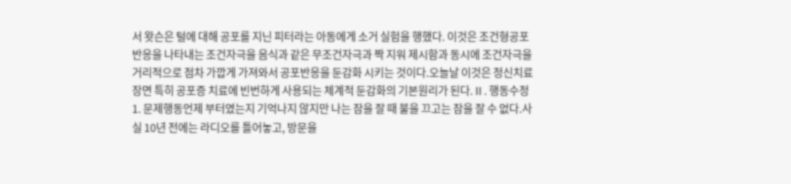서 왓슨은 털에 대해 공포를 지닌 피터라는 아동에게 소거 실험을 행했다. 이것은 조건형공포반응을 나타내는 조건자극을 음식과 같은 무조건자극과 짝 지워 제시함과 동시에 조건자극을 거리적으로 점차 가깝게 가져와서 공포반응을 둔감화 시키는 것이다.오늘날 이것은 정신치료 장면 특히 공포증 치료에 빈번하게 사용되는 체계적 둔감화의 기본원리가 된다.Ⅱ. 행동수정1. 문제행동언제 부터였는지 기억나지 않지만 나는 잠을 잘 때 불을 끄고는 잠을 잘 수 없다.사실 10년 전에는 라디오를 틀어놓고, 방문을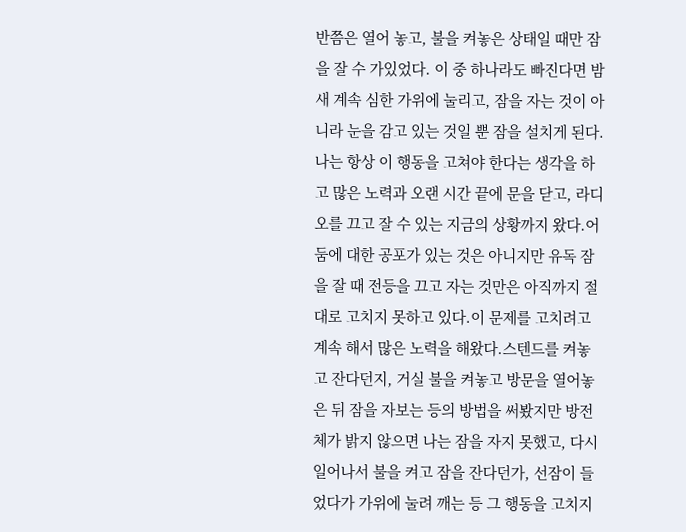반쯤은 열어 놓고, 불을 켜놓은 상태일 때만 잠을 잘 수 가있었다. 이 중 하나라도 빠진다면 밤새 계속 심한 가위에 눌리고, 잠을 자는 것이 아니라 눈을 감고 있는 것일 뿐 잠을 설치게 된다.나는 항상 이 행동을 고쳐야 한다는 생각을 하고 많은 노력과 오랜 시간 끝에 문을 닫고, 라디오를 끄고 잘 수 있는 지금의 상황까지 왔다.어둠에 대한 공포가 있는 것은 아니지만 유독 잠을 잘 때 전등을 끄고 자는 것만은 아직까지 절대로 고치지 못하고 있다.이 문제를 고치려고 계속 해서 많은 노력을 해왔다.스텐드를 켜놓고 잔다던지, 거실 불을 켜놓고 방문을 열어놓은 뒤 잠을 자보는 등의 방법을 써봤지만 방전체가 밝지 않으면 나는 잠을 자지 못했고, 다시 일어나서 불을 켜고 잠을 잔다던가, 선잠이 들었다가 가위에 눌려 깨는 등 그 행동을 고치지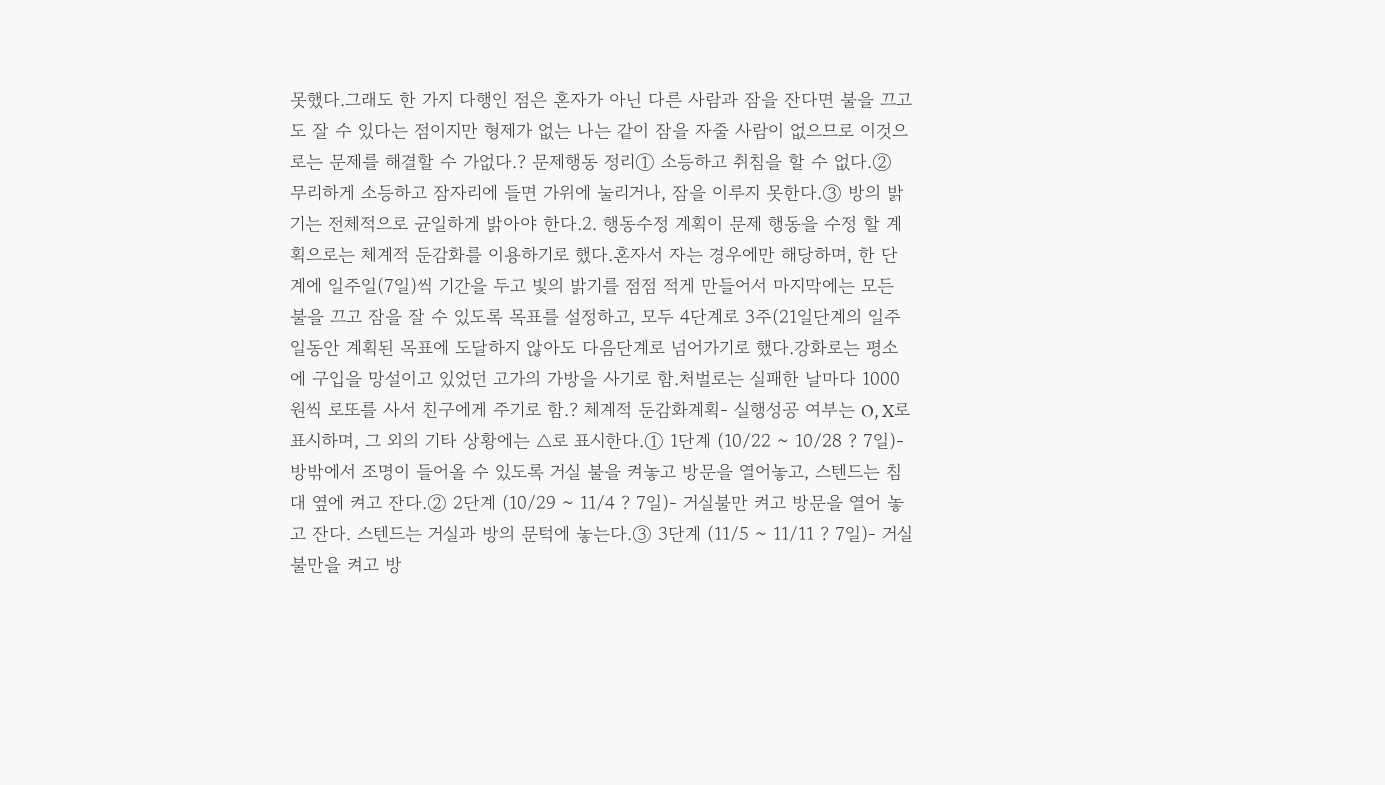못했다.그래도 한 가지 다행인 점은 혼자가 아닌 다른 사람과 잠을 잔다면 불을 끄고도 잘 수 있다는 점이지만 형제가 없는 나는 같이 잠을 자줄 사람이 없으므로 이것으로는 문제를 해결할 수 가없다.? 문제행동 정리① 소등하고 취침을 할 수 없다.② 무리하게 소등하고 잠자리에 들면 가위에 눌리거나, 잠을 이루지 못한다.③ 방의 밝기는 전체적으로 균일하게 밝아야 한다.2. 행동수정 계획이 문제 행동을 수정 할 계획으로는 체계적 둔감화를 이용하기로 했다.혼자서 자는 경우에만 해당하며, 한 단계에 일주일(7일)씩 기간을 두고 빛의 밝기를 점점 적게 만들어서 마지막에는 모든 불을 끄고 잠을 잘 수 있도록 목표를 설정하고, 모두 4단계로 3주(21일단계의 일주일동안 계획된 목표에 도달하지 않아도 다음단계로 넘어가기로 했다.강화로는 평소에 구입을 망설이고 있었던 고가의 가방을 사기로 함.처벌로는 실패한 날마다 1000원씩 로또를 사서 친구에게 주기로 함.? 체계적 둔감화계획- 실행성공 여부는 O, X로 표시하며, 그 외의 기타 상황에는 △로 표시한다.① 1단계 (10/22 ~ 10/28 ? 7일)- 방밖에서 조명이 들어올 수 있도록 거실 불을 켜놓고 방문을 열어놓고, 스텐드는 침대 옆에 켜고 잔다.② 2단계 (10/29 ~ 11/4 ? 7일)- 거실불만 켜고 방문을 열어 놓고 잔다. 스텐드는 거실과 방의 문턱에 놓는다.③ 3단계 (11/5 ~ 11/11 ? 7일)- 거실불만을 켜고 방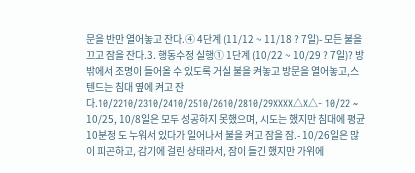문을 반만 열어놓고 잔다.④ 4단계 (11/12 ~ 11/18 ? 7일)- 모든 불을 끄고 잠을 잔다.3. 행동수정 실행① 1단계 (10/22 ~ 10/29 ? 7일)? 방밖에서 조명이 들어올 수 있도록 거실 불을 켜놓고 방문을 열어놓고,스텐드는 침대 옆에 켜고 잔다.10/2210/2310/2410/2510/2610/2810/29XXXX△X△- 10/22 ~ 10/25, 10/8일은 모두 성공하지 못했으며, 시도는 했지만 침대에 평균 10분정 도 누워서 있다가 일어나서 불을 켜고 잠을 잠.- 10/26일은 많이 피곤하고, 감기에 걸린 상태라서, 잠이 들긴 했지만 가위에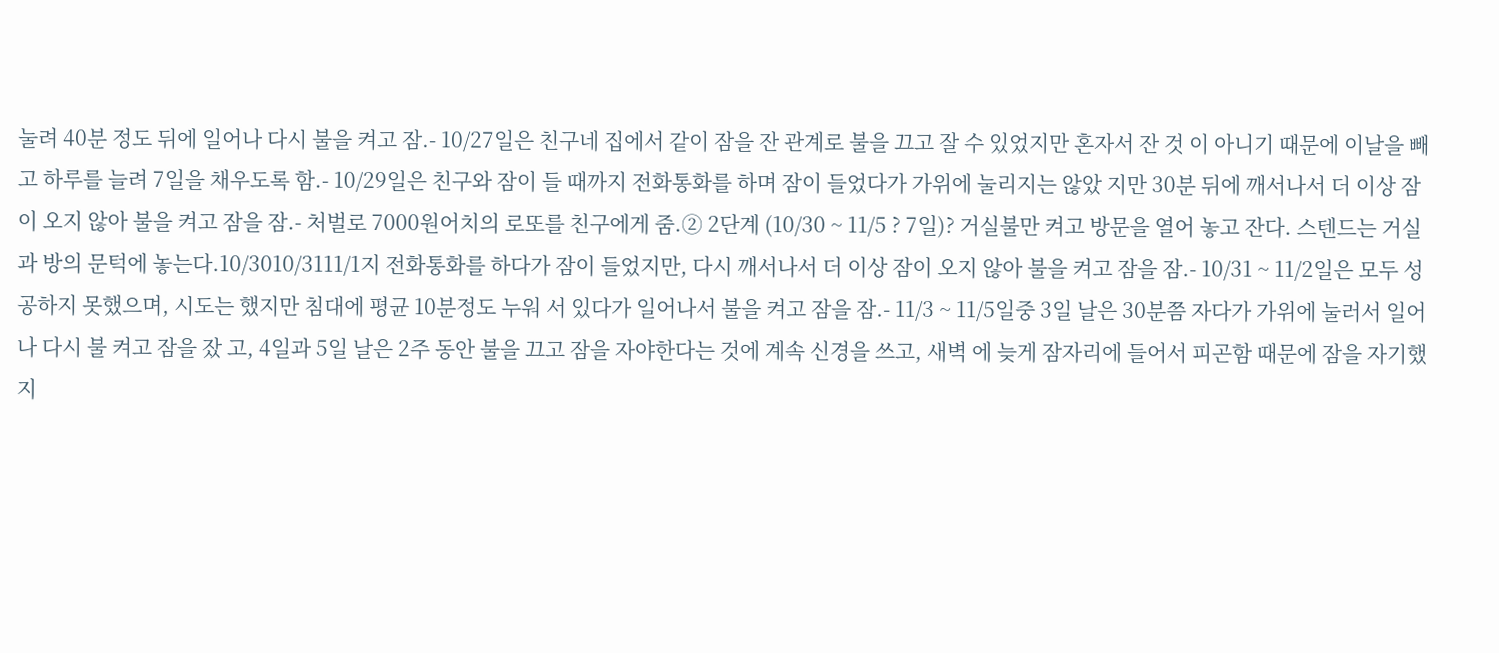눌려 40분 정도 뒤에 일어나 다시 불을 켜고 잠.- 10/27일은 친구네 집에서 같이 잠을 잔 관계로 불을 끄고 잘 수 있었지만 혼자서 잔 것 이 아니기 때문에 이날을 빼고 하루를 늘려 7일을 채우도록 함.- 10/29일은 친구와 잠이 들 때까지 전화통화를 하며 잠이 들었다가 가위에 눌리지는 않았 지만 30분 뒤에 깨서나서 더 이상 잠이 오지 않아 불을 켜고 잠을 잠.- 처벌로 7000원어치의 로또를 친구에게 줌.② 2단계 (10/30 ~ 11/5 ? 7일)? 거실불만 켜고 방문을 열어 놓고 잔다. 스텐드는 거실과 방의 문턱에 놓는다.10/3010/3111/1지 전화통화를 하다가 잠이 들었지만, 다시 깨서나서 더 이상 잠이 오지 않아 불을 켜고 잠을 잠.- 10/31 ~ 11/2일은 모두 성공하지 못했으며, 시도는 했지만 침대에 평균 10분정도 누워 서 있다가 일어나서 불을 켜고 잠을 잠.- 11/3 ~ 11/5일중 3일 날은 30분쯤 자다가 가위에 눌러서 일어나 다시 불 켜고 잠을 잤 고, 4일과 5일 날은 2주 동안 불을 끄고 잠을 자야한다는 것에 계속 신경을 쓰고, 새벽 에 늦게 잠자리에 들어서 피곤함 때문에 잠을 자기했지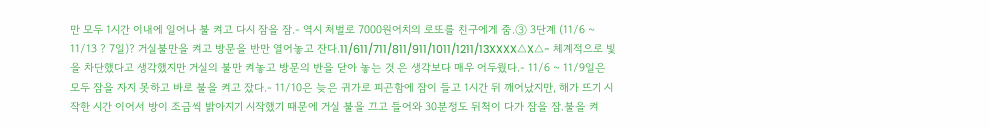만 모두 1시간 이내에 일어나 불 켜고 다시 잠을 잠.- 역시 처벌로 7000원어치의 로또를 친구에게 줌.③ 3단계 (11/6 ~ 11/13 ? 7일)? 거실불만을 켜고 방문을 반만 열어놓고 잔다.11/611/711/811/911/1011/1211/13XXXX△X△- 체계적으로 빛을 차단했다고 생각했지만 거실의 불만 켜놓고 방문의 반을 닫아 놓는 것 은 생각보다 매우 어두웠다.- 11/6 ~ 11/9일은 모두 잠을 자지 못하고 바로 불을 켜고 잤다.- 11/10은 늦은 귀가로 피곤함에 잠이 들고 1시간 뒤 깨어났지만, 해가 뜨기 시작한 시간 이어서 방이 조금씩 밝아지기 시작했기 때문에 거실 불을 끄고 들어와 30분정도 뒤척이 다가 잠을 잠.불을 켜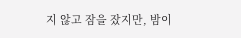지 않고 잠을 잤지만, 밤이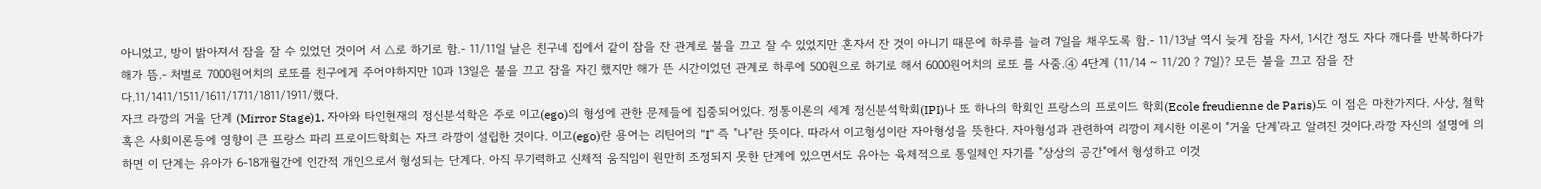아니었고, 방이 밝아져서 잠을 잘 수 있었던 것이어 서 △로 하기로 함.- 11/11일 날은 친구네 집에서 같이 잠을 잔 관계로 불을 끄고 잘 수 있었지만 혼자서 잔 것이 아니기 때문에 하루를 늘려 7일을 채우도록 함.- 11/13날 역시 늦게 잠을 자서, 1시간 정도 자다 깨다를 반복하다가 해가 뜸.- 처벌로 7000원어치의 로또를 친구에게 주어야하지만 10과 13일은 불을 끄고 잠을 자긴 했지만 해가 뜬 시간이었던 관계로 하루에 500원으로 하기로 해서 6000원어치의 로또 를 사줌.④ 4단계 (11/14 ~ 11/20 ? 7일)? 모든 불을 끄고 잠을 잔다.11/1411/1511/1611/1711/1811/1911/했다.
자크 라깡의 거울 단계 (Mirror Stage)1. 자아와 타인현재의 정신분석학은 주로 이고(ego)의 형성에 관한 문제들에 집중되어있다. 정통이론의 세계 정신분석학회(IPI)나 또 하나의 학회인 프랑스의 프로이드 학회(Ecole freudienne de Paris)도 이 점은 마찬가지다. 사상, 철학 혹은 사회이론등에 영향이 큰 프랑스 파리 프로이드학회는 자크 라깡이 설립한 것이다. 이고(ego)란 용어는 리틴어의 "I" 즉 "나"란 뜻이다. 따라서 이고형성이란 자아형성을 뜻한다. 자아형성과 관련하여 리깡이 제시한 이론이 "거울 단계'라고 알려진 것이다.라깡 자신의 설명에 의하면 이 단계는 유아가 6-18개월간에 인간적 개인으로서 형성되는 단계다. 아직 무기력하고 신체적 움직임이 원만히 조정되지 못한 단계에 있으면서도 유아는 육체적으로 통일체인 자기를 "상상의 공간"에서 형성하고 이것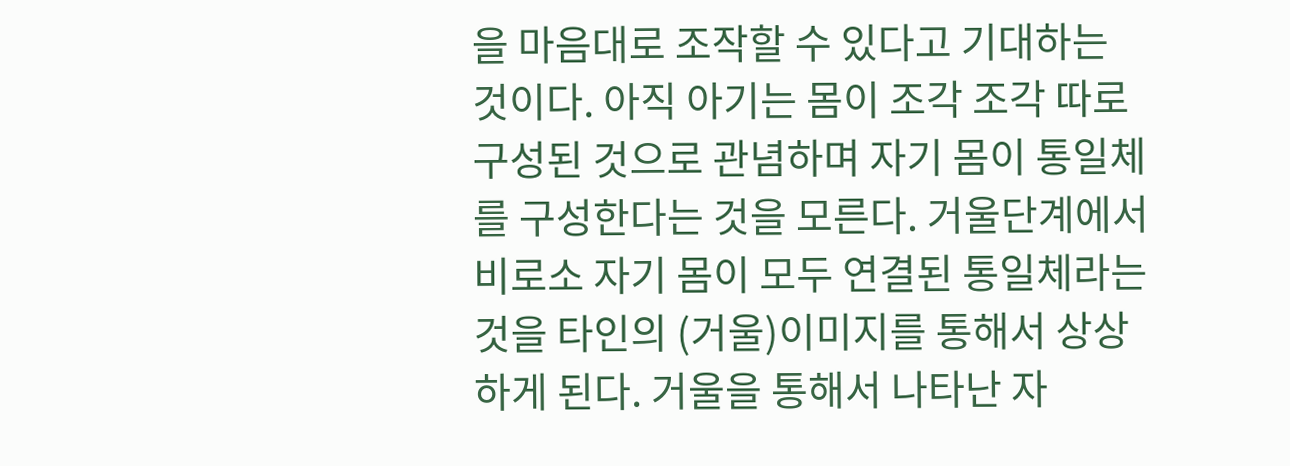을 마음대로 조작할 수 있다고 기대하는 것이다. 아직 아기는 몸이 조각 조각 따로 구성된 것으로 관념하며 자기 몸이 통일체를 구성한다는 것을 모른다. 거울단계에서 비로소 자기 몸이 모두 연결된 통일체라는 것을 타인의 (거울)이미지를 통해서 상상하게 된다. 거울을 통해서 나타난 자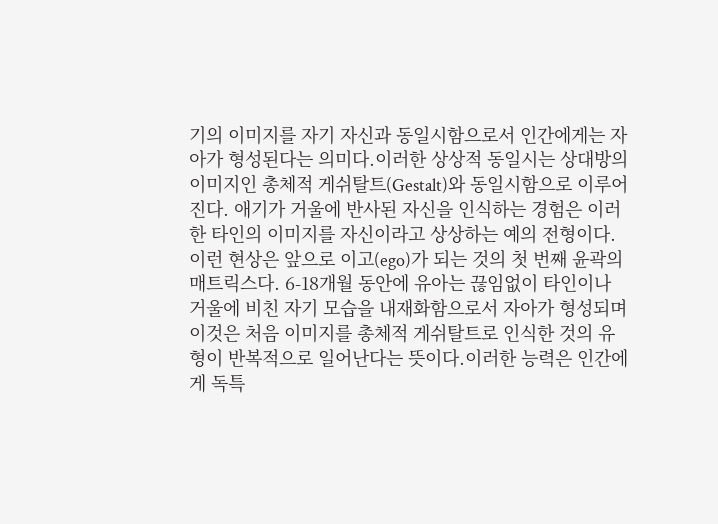기의 이미지를 자기 자신과 동일시함으로서 인간에게는 자아가 형성된다는 의미다.이러한 상상적 동일시는 상대방의 이미지인 총체적 게쉬탈트(Gestalt)와 동일시함으로 이루어진다. 애기가 거울에 반사된 자신을 인식하는 경험은 이러한 타인의 이미지를 자신이라고 상상하는 예의 전형이다. 이런 현상은 앞으로 이고(ego)가 되는 것의 첫 번째 윤곽의 매트릭스다. 6-18개월 동안에 유아는 끊임없이 타인이나 거울에 비친 자기 모습을 내재화함으로서 자아가 형성되며 이것은 처음 이미지를 총체적 게쉬탈트로 인식한 것의 유형이 반복적으로 일어난다는 뜻이다.이러한 능력은 인간에게 독특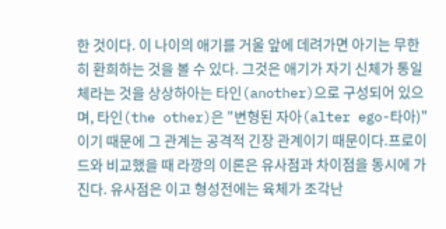한 것이다. 이 나이의 애기를 거울 앞에 데려가면 아기는 무한히 환희하는 것을 볼 수 있다. 그것은 애기가 자기 신체가 통일체라는 것을 상상하아는 타인(another)으로 구성되어 있으며, 타인(the other)은 "변형된 자아(alter ego-타아)"이기 때문에 그 관계는 공격적 긴장 관계이기 때문이다.프로이드와 비교했을 때 라깡의 이론은 유사점과 차이점을 동시에 가진다. 유사점은 이고 형성전에는 육체가 조각난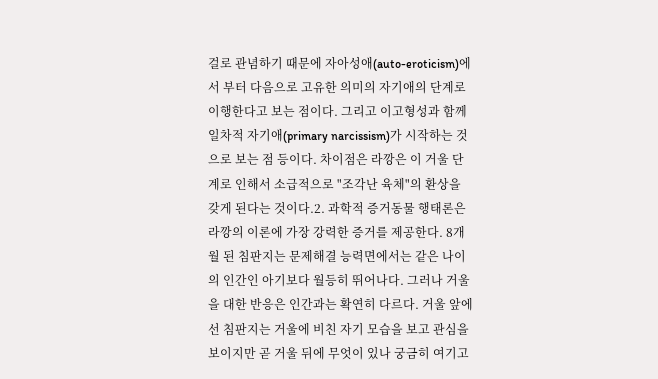걸로 관념하기 때문에 자아성애(auto-eroticism)에서 부터 다음으로 고유한 의미의 자기애의 단계로 이행한다고 보는 점이다. 그리고 이고형성과 함께 일차적 자기애(primary narcissism)가 시작하는 것으로 보는 점 등이다. 차이점은 라깡은 이 거울 단계로 인해서 소급적으로 "조각난 육체"의 환상을 갖게 된다는 것이다.2. 과학적 증거동물 행태론은 라깡의 이론에 가장 강력한 증거를 제공한다. 8개월 된 침판지는 문제해결 능력면에서는 같은 나이의 인간인 아기보다 월등히 뛰어나다. 그러나 거울을 대한 반응은 인간과는 확연히 다르다. 거울 앞에 선 침판지는 거울에 비친 자기 모습을 보고 관심을 보이지만 곧 거울 뒤에 무엇이 있나 궁금히 여기고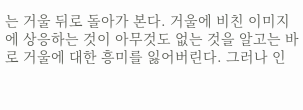는 거울 뒤로 돌아가 본다. 거울에 비친 이미지에 상응하는 것이 아무것도 없는 것을 알고는 바로 거울에 대한 흥미를 잃어버린다. 그러나 인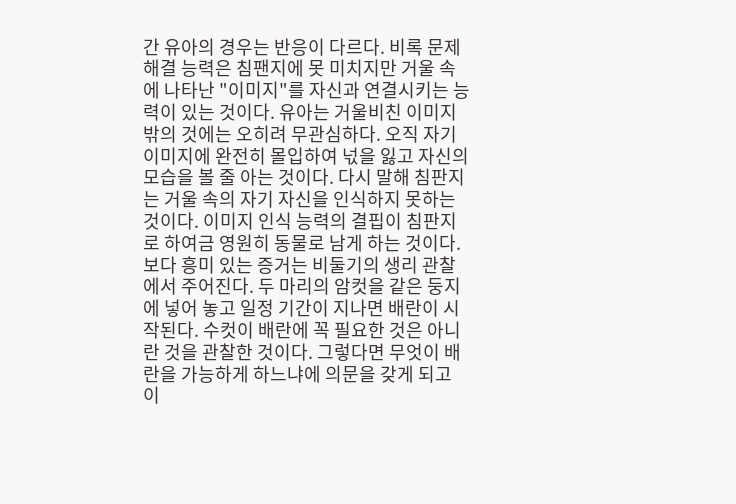간 유아의 경우는 반응이 다르다. 비록 문제해결 능력은 침팬지에 못 미치지만 거울 속에 나타난 "이미지"를 자신과 연결시키는 능력이 있는 것이다. 유아는 거울비친 이미지 밖의 것에는 오히려 무관심하다. 오직 자기 이미지에 완전히 몰입하여 넋을 잃고 자신의 모습을 볼 줄 아는 것이다. 다시 말해 침판지는 거울 속의 자기 자신을 인식하지 못하는 것이다. 이미지 인식 능력의 결핍이 침판지로 하여금 영원히 동물로 남게 하는 것이다.보다 흥미 있는 증거는 비둘기의 생리 관찰에서 주어진다. 두 마리의 암컷을 같은 둥지에 넣어 놓고 일정 기간이 지나면 배란이 시작된다. 수컷이 배란에 꼭 필요한 것은 아니란 것을 관찰한 것이다. 그렇다면 무엇이 배란을 가능하게 하느냐에 의문을 갖게 되고 이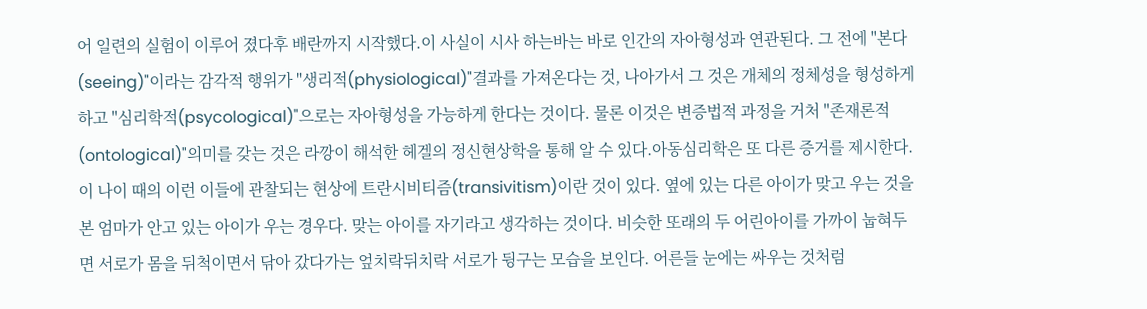어 일련의 실험이 이루어 졌다후 배란까지 시작했다.이 사실이 시사 하는바는 바로 인간의 자아형성과 연관된다. 그 전에 "본다(seeing)"이라는 감각적 행위가 "생리적(physiological)"결과를 가져온다는 것, 나아가서 그 것은 개체의 정체성을 형성하게 하고 "심리학적(psycological)"으로는 자아형성을 가능하게 한다는 것이다. 물론 이것은 변증법적 과정을 거처 "존재론적(ontological)"의미를 갖는 것은 라깡이 해석한 헤겔의 정신현상학을 통해 알 수 있다.아동심리학은 또 다른 증거를 제시한다. 이 나이 때의 이런 이들에 관찰되는 현상에 트란시비티즘(transivitism)이란 것이 있다. 옆에 있는 다른 아이가 맞고 우는 것을 본 엄마가 안고 있는 아이가 우는 경우다. 맞는 아이를 자기라고 생각하는 것이다. 비슷한 또래의 두 어린아이를 가까이 눕혀두면 서로가 몸을 뒤척이면서 닦아 갔다가는 엎치락뒤치락 서로가 뒹구는 모습을 보인다. 어른들 눈에는 싸우는 것처럼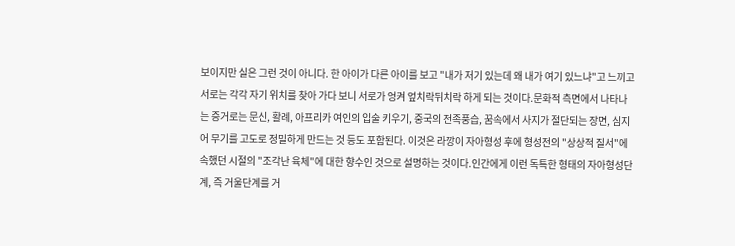보이지만 실은 그런 것이 아니다. 한 아이가 다른 아이를 보고 "내가 저기 있는데 왜 내가 여기 있느냐"고 느끼고 서로는 각각 자기 위치를 찾아 가다 보니 서로가 엉켜 엎치락뒤치락 하게 되는 것이다.문화적 측면에서 나타나는 증거로는 문신, 활례, 아프리카 여인의 입술 키우기, 중국의 전족풍습, 꿈속에서 사지가 절단되는 장면, 심지어 무기를 고도로 정밀하게 만드는 것 등도 포함된다. 이것은 라깡이 자아형성 후에 형성전의 "상상적 질서"에 속했던 시절의 "조각난 육체"에 대한 향수인 것으로 설명하는 것이다.인간에게 이런 독특한 형태의 자아형성단계, 즉 거울단계를 거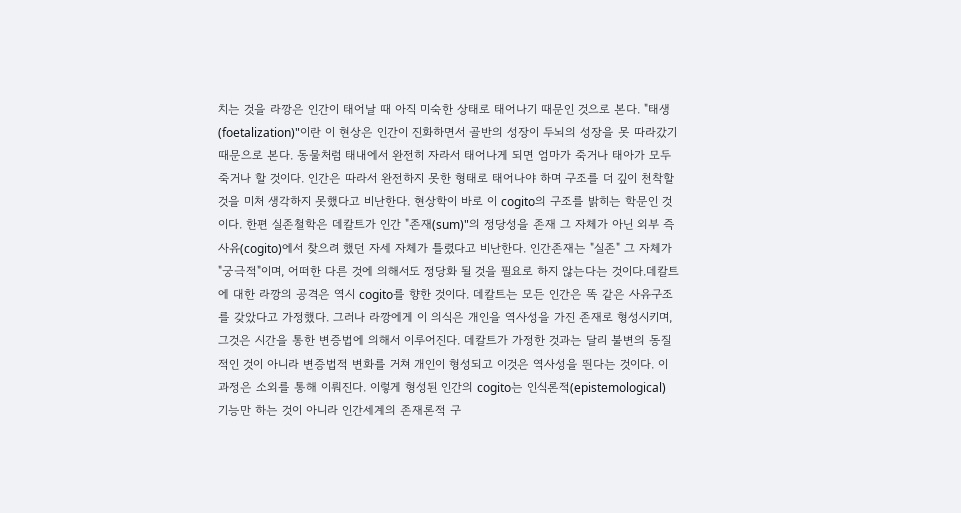치는 것을 라깡은 인간이 태어날 때 아직 미숙한 상태로 태어나기 때문인 것으로 본다. "태생(foetalization)"이란 이 현상은 인간이 진화하면서 골반의 성장이 두뇌의 성장을 못 따라갔기 때문으로 본다. 동물처럼 태내에서 완전히 자라서 태어나게 되면 엄마가 죽거나 태아가 모두 죽거나 할 것이다. 인간은 따라서 완전하지 못한 형태로 태어나야 하며 구조를 더 깊이 천착할 것을 미처 생각하지 못했다고 비난한다. 현상학이 바로 이 cogito의 구조를 밝히는 학문인 것이다. 한편 실존철학은 데칼트가 인간 "존재(sum)"의 정당성을 존재 그 자체가 아닌 외부 즉 사유(cogito)에서 찾으려 했던 자세 자체가 틀렸다고 비난한다. 인간존재는 "실존" 그 자체가 "궁극적"이며, 어떠한 다른 것에 의해서도 정당화 될 것을 필요로 하지 않는다는 것이다.데칼트에 대한 라깡의 공격은 역시 cogito를 향한 것이다. 데칼트는 모든 인간은 똑 같은 사유구조를 갖았다고 가정했다. 그러나 라깡에게 이 의식은 개인을 역사성을 가진 존재로 형성시키며, 그것은 시간을 통한 변증법에 의해서 이루어진다. 데칼트가 가정한 것과는 달리 불변의 동질적인 것이 아니라 변증법적 변화를 거쳐 개인이 형성되고 이것은 역사성을 띈다는 것이다. 이 과정은 소외를 통해 이뤄진다. 이렇게 형성된 인간의 cogito는 인식론적(epistemological) 기능만 하는 것이 아니라 인간세계의 존재론적 구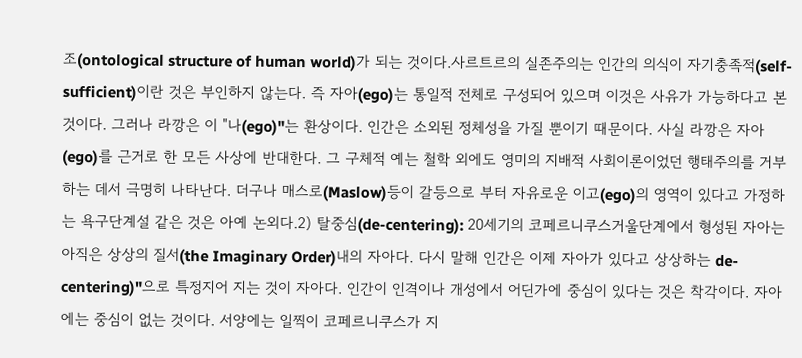조(ontological structure of human world)가 되는 것이다.사르트르의 실존주의는 인간의 의식이 자기충족적(self-sufficient)이란 것은 부인하지 않는다. 즉 자아(ego)는 통일적 전체로 구성되어 있으며 이것은 사유가 가능하다고 본 것이다. 그러나 라깡은 이 "나(ego)"는 환상이다. 인간은 소외된 정체성을 가질 뿐이기 때문이다. 사실 라깡은 자아(ego)를 근거로 한 모든 사상에 반대한다. 그 구체적 예는 철학 외에도 영미의 지배적 사회이론이었던 행태주의를 거부하는 데서 극명히 나타난다. 더구나 매스로(Maslow)등이 갈등으로 부터 자유로운 이고(ego)의 영역이 있다고 가정하는 욕구단계설 같은 것은 아예 논외다.2) 탈중심(de-centering): 20세기의 코페르니쿠스거울단계에서 형성된 자아는 아직은 상상의 질서(the Imaginary Order)내의 자아다. 다시 말해 인간은 이제 자아가 있다고 상상하는 de-centering)"으로 특정지어 지는 것이 자아다. 인간이 인격이나 개성에서 어딘가에 중심이 있다는 것은 착각이다. 자아에는 중심이 없는 것이다. 서양에는 일찍이 코페르니쿠스가 지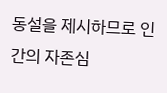동설을 제시하므로 인간의 자존심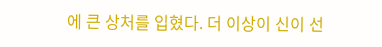에 큰 상처를 입혔다. 더 이상이 신이 선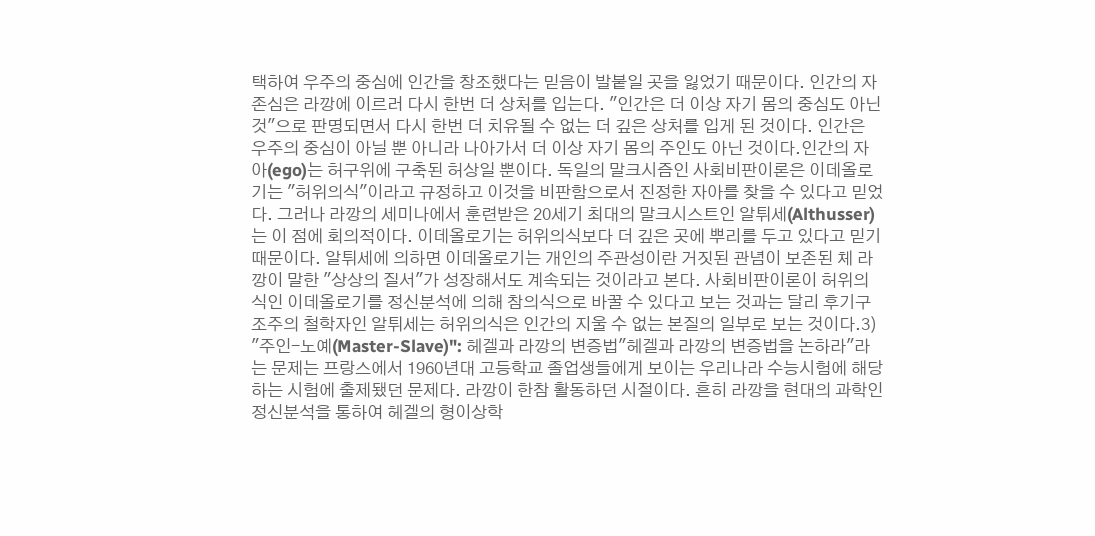택하여 우주의 중심에 인간을 창조했다는 믿음이 발붙일 곳을 잃었기 때문이다. 인간의 자존심은 라깡에 이르러 다시 한번 더 상처를 입는다. "인간은 더 이상 자기 몸의 중심도 아닌 것"으로 판명되면서 다시 한번 더 치유될 수 없는 더 깊은 상처를 입게 된 것이다. 인간은 우주의 중심이 아닐 뿐 아니라 나아가서 더 이상 자기 몸의 주인도 아닌 것이다.인간의 자아(ego)는 허구위에 구축된 허상일 뿐이다. 독일의 말크시즘인 사회비판이론은 이데올로기는 "허위의식"이라고 규정하고 이것을 비판함으로서 진정한 자아를 찾을 수 있다고 믿었다. 그러나 라깡의 세미나에서 훈련받은 20세기 최대의 말크시스트인 알튀세(Althusser)는 이 점에 회의적이다. 이데올로기는 허위의식보다 더 깊은 곳에 뿌리를 두고 있다고 믿기 때문이다. 알튀세에 의하면 이데올로기는 개인의 주관성이란 거짓된 관념이 보존된 체 라깡이 말한 "상상의 질서"가 성장해서도 계속되는 것이라고 본다. 사회비판이론이 허위의식인 이데올로기를 정신분석에 의해 참의식으로 바꿀 수 있다고 보는 것과는 달리 후기구조주의 철학자인 알튀세는 허위의식은 인간의 지울 수 없는 본질의 일부로 보는 것이다.3) "주인-노예(Master-Slave)": 헤겔과 라깡의 변증법"헤겔과 라깡의 변증법을 논하라"라는 문제는 프랑스에서 1960년대 고등학교 졸업생들에게 보이는 우리나라 수능시험에 해당하는 시험에 출제됐던 문제다. 라깡이 한참 활동하던 시절이다. 흔히 라깡을 현대의 과학인 정신분석을 통하여 헤겔의 형이상학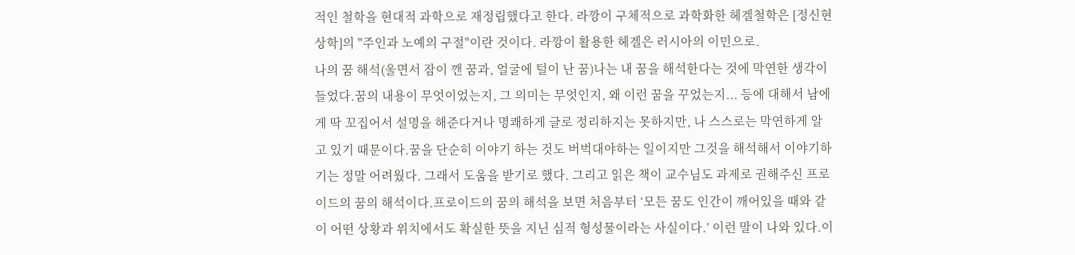적인 철학을 현대적 과학으로 재정립했다고 한다. 라깡이 구체적으로 과학화한 헤겔철학은 [정신현상학]의 "주인과 노예의 구절"이란 것이다. 라깡이 활용한 헤겔은 러시아의 이민으로.
나의 꿈 해석(울면서 잠이 깬 꿈과, 얼굴에 털이 난 꿈)나는 내 꿈을 해석한다는 것에 막연한 생각이 들었다.꿈의 내용이 무엇이었는지, 그 의미는 무엇인지, 왜 이런 꿈을 꾸었는지... 등에 대해서 남에게 딱 꼬집어서 설명을 해준다거나 명쾌하게 글로 정리하지는 못하지만, 나 스스로는 막연하게 알고 있기 때문이다.꿈을 단순히 이야기 하는 것도 버벅대야하는 일이지만 그것을 해석해서 이야기하기는 정말 어려웠다. 그래서 도움을 받기로 했다. 그리고 읽은 책이 교수님도 과제로 권해주신 프로이드의 꿈의 해석이다.프로이드의 꿈의 해석을 보면 처음부터 ‘모든 꿈도 인간이 깨어있을 때와 같이 어떤 상황과 위치에서도 확실한 뜻을 지닌 심적 형성물이라는 사실이다.’ 이런 말이 나와 있다.이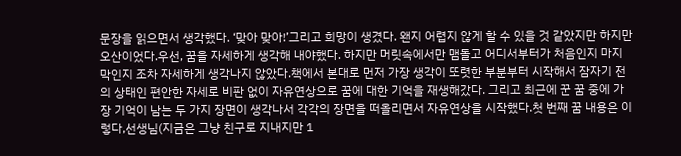문장을 읽으면서 생각했다. ‘맞아 맞아!’그리고 희망이 생겼다. 왠지 어렵지 않게 할 수 있을 것 같았지만 하지만 오산이었다.우선, 꿈을 자세하게 생각해 내야했다. 하지만 머릿속에서만 맴돌고 어디서부터가 처음인지 마지막인지 조차 자세하게 생각나지 않았다.책에서 본대로 먼저 가장 생각이 또렷한 부분부터 시작해서 잠자기 전의 상태인 편안한 자세로 비판 없이 자유연상으로 꿈에 대한 기억을 재생해갔다. 그리고 최근에 꾼 꿈 중에 가장 기억이 남는 두 가지 장면이 생각나서 각각의 장면을 떠올리면서 자유연상을 시작했다.첫 번째 꿈 내용은 이렇다,선생님(지금은 그냥 친구로 지내지만 1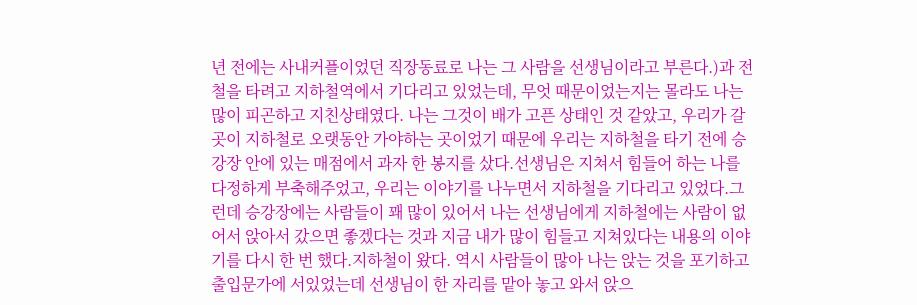년 전에는 사내커플이었던 직장동료로 나는 그 사람을 선생님이라고 부른다.)과 전철을 타려고 지하철역에서 기다리고 있었는데, 무엇 때문이었는지는 몰라도 나는 많이 피곤하고 지친상태였다. 나는 그것이 배가 고픈 상태인 것 같았고, 우리가 갈 곳이 지하철로 오랫동안 가야하는 곳이었기 때문에 우리는 지하철을 타기 전에 승강장 안에 있는 매점에서 과자 한 봉지를 샀다.선생님은 지쳐서 힘들어 하는 나를 다정하게 부축해주었고, 우리는 이야기를 나누면서 지하철을 기다리고 있었다.그런데 승강장에는 사람들이 꽤 많이 있어서 나는 선생님에게 지하철에는 사람이 없어서 앉아서 갔으면 좋겠다는 것과 지금 내가 많이 힘들고 지쳐있다는 내용의 이야기를 다시 한 번 했다.지하철이 왔다. 역시 사람들이 많아 나는 앉는 것을 포기하고 출입문가에 서있었는데 선생님이 한 자리를 맡아 놓고 와서 앉으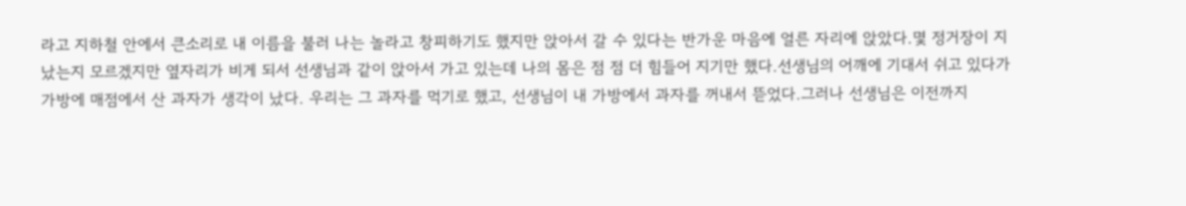라고 지하철 안에서 큰소리로 내 이름을 불러 나는 놀라고 창피하기도 했지만 앉아서 갈 수 있다는 반가운 마음에 얼른 자리에 앉았다.몇 정거장이 지났는지 모르겠지만 옆자리가 비게 되서 선생님과 같이 앉아서 가고 있는데 나의 몸은 점 점 더 힘들어 지기만 했다.선생님의 어깨에 기대서 쉬고 있다가 가방에 매점에서 산 과자가 생각이 났다. 우리는 그 과자를 먹기로 했고, 선생님이 내 가방에서 과자를 꺼내서 뜯었다.그러나 선생님은 이전까지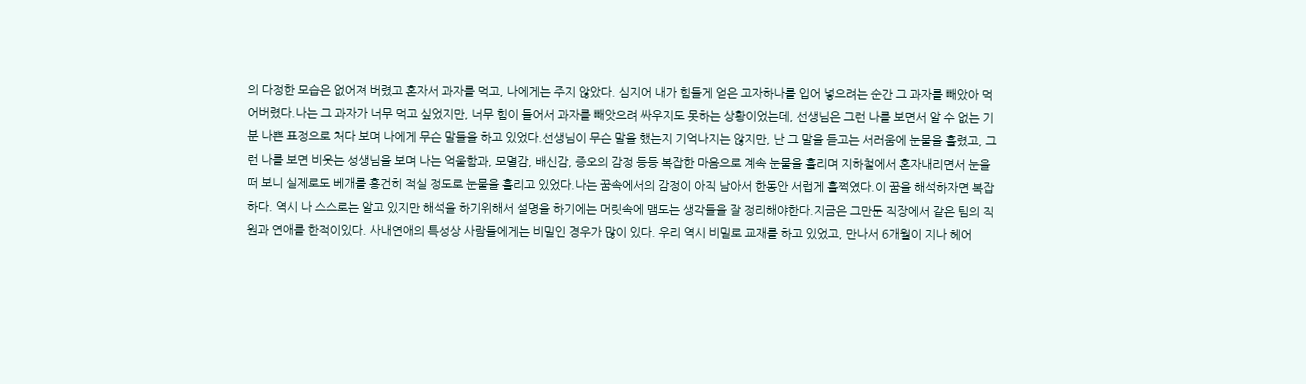의 다정한 모습은 없어져 버렸고 혼자서 과자를 먹고, 나에게는 주지 않았다. 심지어 내가 힘들게 얻은 고자하나를 입어 넣으려는 순간 그 과자를 빼았아 먹어버렸다.나는 그 과자가 너무 먹고 싶었지만, 너무 힘이 들어서 과자를 빼앗으려 싸우지도 못하는 상황이었는데, 선생님은 그런 나를 보면서 알 수 없는 기분 나쁜 표정으로 처다 보며 나에게 무슨 말들을 하고 있었다.선생님이 무슨 말을 했는지 기억나지는 않지만, 난 그 말을 듣고는 서러움에 눈물을 흘렸고, 그런 나를 보면 비웃는 성생님을 보며 나는 억울함과, 모멸감, 배신감, 증오의 감정 등등 복잡한 마음으로 계속 눈물을 흘리며 지하철에서 혼자내리면서 눈을 떠 보니 실제로도 베개를 흥건히 적실 정도로 눈물을 흘리고 있었다.나는 꿈속에서의 감정이 아직 남아서 한동안 서럽게 훌쩍였다.이 꿈을 해석하자면 복잡하다. 역시 나 스스로는 알고 있지만 해석을 하기위해서 설명을 하기에는 머릿속에 맴도는 생각들을 잘 정리해야한다.지금은 그만둔 직장에서 같은 팀의 직원과 연애를 한적이있다. 사내연애의 특성상 사람들에게는 비밀인 경우가 많이 있다. 우리 역시 비밀로 교재를 하고 있었고, 만나서 6개월이 지나 헤어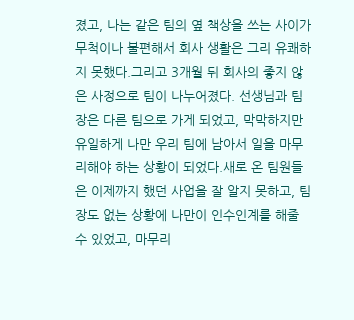졌고, 나는 같은 팀의 옆 책상을 쓰는 사이가 무척이나 불편해서 회사 생활은 그리 유쾌하지 못했다.그리고 3개월 뒤 회사의 좋지 않은 사정으로 팀이 나누어졌다. 선생님과 팀장은 다른 팀으로 가게 되었고, 막막하지만 유일하게 나만 우리 팀에 남아서 일을 마무리해야 하는 상황이 되었다.새로 온 팀원들은 이제까지 했던 사업을 잘 알지 못하고, 팀장도 없는 상황에 나만이 인수인계를 해줄 수 있었고, 마무리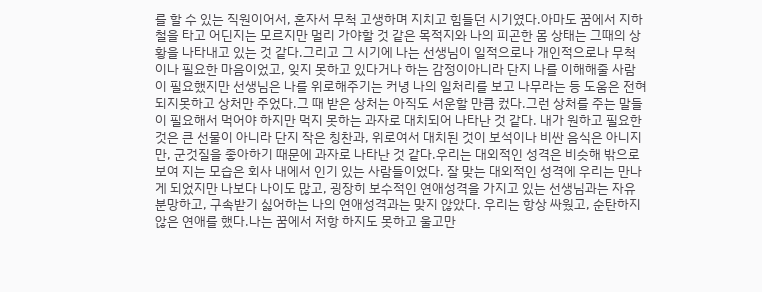를 할 수 있는 직원이어서, 혼자서 무척 고생하며 지치고 힘들던 시기였다.아마도 꿈에서 지하철을 타고 어딘지는 모르지만 멀리 가야할 것 같은 목적지와 나의 피곤한 몸 상태는 그때의 상황을 나타내고 있는 것 같다.그리고 그 시기에 나는 선생님이 일적으로나 개인적으로나 무척이나 필요한 마음이었고, 잊지 못하고 있다거나 하는 감정이아니라 단지 나를 이해해줄 사람이 필요했지만 선생님은 나를 위로해주기는 커녕 나의 일처리를 보고 나무라는 등 도움은 전혀 되지못하고 상처만 주었다.그 때 받은 상처는 아직도 서운할 만큼 컸다.그런 상처를 주는 말들이 필요해서 먹어야 하지만 먹지 못하는 과자로 대치되어 나타난 것 같다. 내가 원하고 필요한 것은 큰 선물이 아니라 단지 작은 칭찬과, 위로여서 대치된 것이 보석이나 비싼 음식은 아니지만, 군것질을 좋아하기 때문에 과자로 나타난 것 같다.우리는 대외적인 성격은 비슷해 밖으로 보여 지는 모습은 회사 내에서 인기 있는 사람들이었다. 잘 맞는 대외적인 성격에 우리는 만나게 되었지만 나보다 나이도 많고, 굉장히 보수적인 연애성격을 가지고 있는 선생님과는 자유분망하고, 구속받기 싫어하는 나의 연애성격과는 맞지 않았다. 우리는 항상 싸웠고, 순탄하지 않은 연애를 했다.나는 꿈에서 저항 하지도 못하고 울고만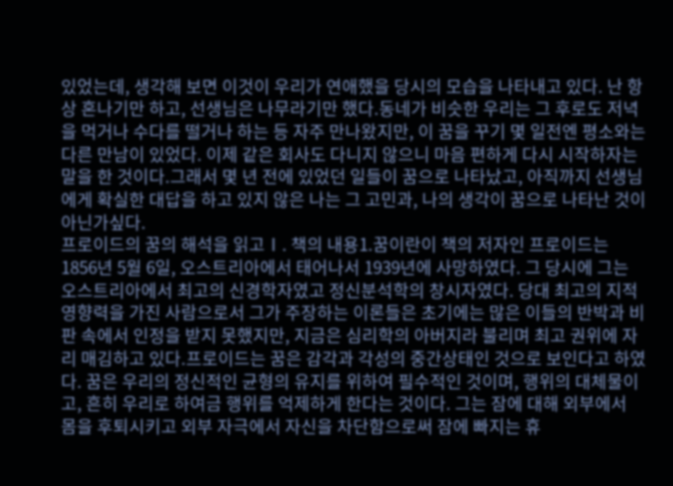있었는데, 생각해 보면 이것이 우리가 연애했을 당시의 모습을 나타내고 있다. 난 항상 혼나기만 하고, 선생님은 나무라기만 했다.동네가 비슷한 우리는 그 후로도 저녁을 먹거나 수다를 떨거나 하는 등 자주 만나왔지만, 이 꿈을 꾸기 몇 일전엔 평소와는 다른 만남이 있었다. 이제 같은 회사도 다니지 않으니 마음 편하게 다시 시작하자는 말을 한 것이다.그래서 몇 년 전에 있었던 일들이 꿈으로 나타났고, 아직까지 선생님에게 확실한 대답을 하고 있지 않은 나는 그 고민과, 나의 생각이 꿈으로 나타난 것이 아닌가싶다.
프로이드의 꿈의 해석을 읽고Ⅰ. 책의 내용1.꿈이란이 책의 저자인 프로이드는 1856년 5월 6일, 오스트리아에서 태어나서 1939년에 사망하였다. 그 당시에 그는 오스트리아에서 최고의 신경학자였고 정신분석학의 창시자였다. 당대 최고의 지적 영향력을 가진 사람으로서 그가 주장하는 이론들은 초기에는 많은 이들의 반박과 비판 속에서 인정을 받지 못했지만, 지금은 심리학의 아버지라 불리며 최고 권위에 자리 매김하고 있다.프로이드는 꿈은 감각과 각성의 중간상태인 것으로 보인다고 하였다. 꿈은 우리의 정신적인 균형의 유지를 위하여 필수적인 것이며, 행위의 대체물이고, 흔히 우리로 하여금 행위를 억제하게 한다는 것이다. 그는 잠에 대해 외부에서 몸을 후퇴시키고 외부 자극에서 자신을 차단함으로써 잠에 빠지는 휴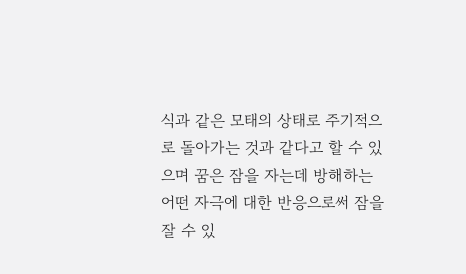식과 같은 모태의 상태로 주기적으로 돌아가는 것과 같다고 할 수 있으며 꿈은 잠을 자는데 방해하는 어떤 자극에 대한 반응으로써 잠을 잘 수 있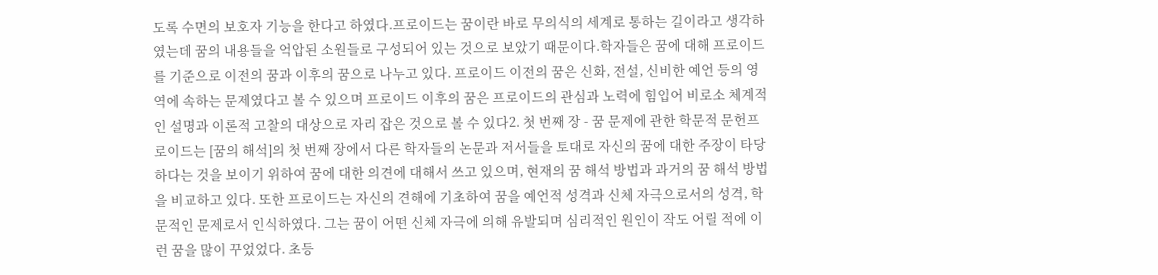도록 수면의 보호자 기능을 한다고 하였다.프로이드는 꿈이란 바로 무의식의 세계로 통하는 길이라고 생각하였는데 꿈의 내용들을 억압된 소원들로 구성되어 있는 것으로 보았기 때문이다.학자들은 꿈에 대해 프로이드를 기준으로 이전의 꿈과 이후의 꿈으로 나누고 있다. 프로이드 이전의 꿈은 신화, 전설, 신비한 예언 등의 영역에 속하는 문제였다고 볼 수 있으며 프로이드 이후의 꿈은 프로이드의 관심과 노력에 힘입어 비로소 체계적인 설명과 이론적 고찰의 대상으로 자리 잡은 것으로 볼 수 있다2. 첫 번째 장 - 꿈 문제에 관한 학문적 문헌프로이드는 [꿈의 해석]의 첫 번째 장에서 다른 학자들의 논문과 저서들을 토대로 자신의 꿈에 대한 주장이 타당하다는 것을 보이기 위하여 꿈에 대한 의견에 대해서 쓰고 있으며, 현재의 꿈 해석 방법과 과거의 꿈 해석 방법을 비교하고 있다. 또한 프로이드는 자신의 견해에 기초하여 꿈을 예언적 성격과 신체 자극으로서의 성격, 학문적인 문제로서 인식하였다. 그는 꿈이 어떤 신체 자극에 의해 유발되며 심리적인 원인이 작도 어릴 적에 이런 꿈을 많이 꾸었었다. 초등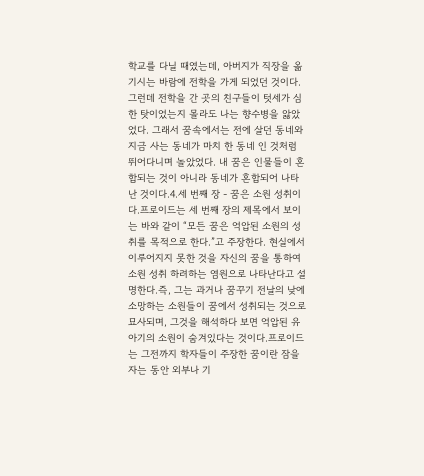학교를 다닐 때였는데, 아버지가 직장을 옮기시는 바람에 전학을 가게 되었던 것이다. 그런데 전학을 간 곳의 친구들이 텃세가 심한 탓이었는지 몰라도 나는 향수병을 앓았었다. 그래서 꿈속에서는 전에 살던 동네와 지금 사는 동네가 마치 한 동네 인 것처럼 뛰어다니며 놀았었다. 내 꿈은 인물들이 혼합되는 것이 아니라 동네가 혼합되어 나타난 것이다.4.세 번째 장 - 꿈은 소원 성취이다.프로이드는 세 번째 장의 제목에서 보이는 바와 같이 “모든 꿈은 억압된 소원의 성취를 목적으로 한다.”고 주장한다. 현실에서 이루어지지 못한 것을 자신의 꿈을 통하여 소원 성취 하려하는 염원으로 나타난다고 설명한다.즉, 그는 과거나 꿈꾸기 전날의 낮에 소망하는 소원들이 꿈에서 성취되는 것으로 묘사되며, 그것을 해석하다 보면 억압된 유아기의 소원이 숨겨있다는 것이다.프로이드는 그전까지 학자들이 주장한 꿈이란 잠을 자는 동안 외부나 기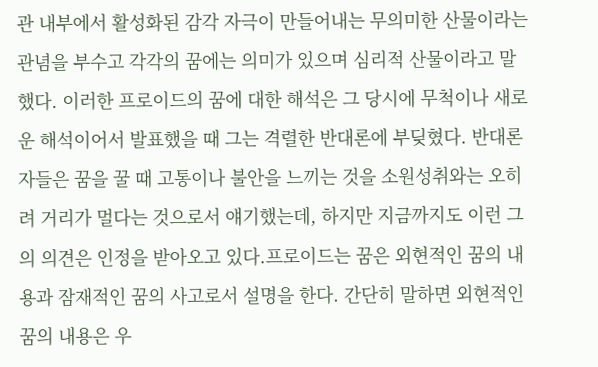관 내부에서 활성화된 감각 자극이 만들어내는 무의미한 산물이라는 관념을 부수고 각각의 꿈에는 의미가 있으며 심리적 산물이라고 말했다. 이러한 프로이드의 꿈에 대한 해석은 그 당시에 무척이나 새로운 해석이어서 발표했을 때 그는 격렬한 반대론에 부딪혔다. 반대론자들은 꿈을 꿀 때 고통이나 불안을 느끼는 것을 소원성취와는 오히려 거리가 멀다는 것으로서 얘기했는데, 하지만 지금까지도 이런 그의 의견은 인정을 받아오고 있다.프로이드는 꿈은 외현적인 꿈의 내용과 잠재적인 꿈의 사고로서 설명을 한다. 간단히 말하면 외현적인 꿈의 내용은 우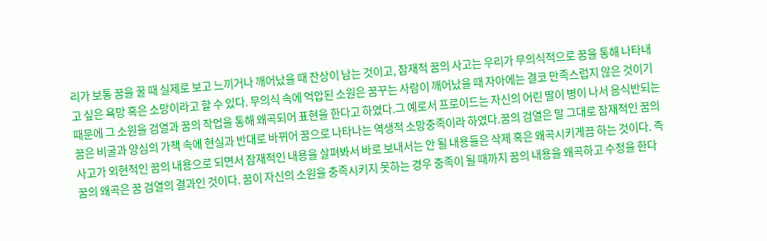리가 보통 꿈을 꿀 때 실제로 보고 느끼거나 깨어났을 때 잔상이 남는 것이고, 잠재적 꿈의 사고는 우리가 무의식적으로 꿈을 통해 나타내고 싶은 욕망 혹은 소망이라고 할 수 있다. 무의식 속에 억압된 소원은 꿈꾸는 사람이 깨어났을 때 자아에는 결코 만족스럽지 않은 것이기 때문에 그 소원을 검열과 꿈의 작업을 통해 왜곡되어 표현을 한다고 하였다.그 예로서 프로이드는 자신의 어린 딸이 병이 나서 음식반되는 꿈은 비굴과 양심의 가책 속에 현실과 반대로 바뀌어 꿈으로 나타나는 역생적 소망충족이라 하였다.꿈의 검열은 말 그대로 잠재적인 꿈의 사고가 외현적인 꿈의 내용으로 되면서 잠재적인 내용을 살펴봐서 바로 보내서는 안 될 내용들은 삭제 혹은 왜곡시키게끔 하는 것이다. 즉 꿈의 왜곡은 꿈 검열의 결과인 것이다. 꿈이 자신의 소원을 충족시키지 못하는 경우 충족이 될 때까지 꿈의 내용을 왜곡하고 수정을 한다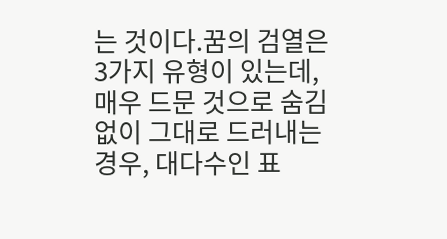는 것이다.꿈의 검열은 3가지 유형이 있는데, 매우 드문 것으로 숨김없이 그대로 드러내는 경우, 대다수인 표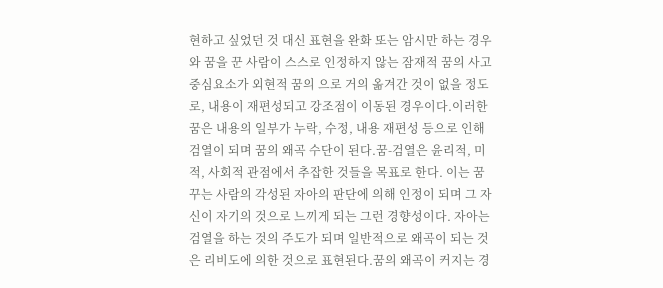현하고 싶었던 것 대신 표현을 완화 또는 암시만 하는 경우와 꿈을 꾼 사람이 스스로 인정하지 않는 잠재적 꿈의 사고 중심요소가 외현적 꿈의 으로 거의 옮겨간 것이 없을 정도로, 내용이 재편성되고 강조점이 이동된 경우이다.이러한 꿈은 내용의 일부가 누락, 수정, 내용 재편성 등으로 인해 검열이 되며 꿈의 왜곡 수단이 된다.꿈-검열은 윤리적, 미적, 사회적 관점에서 추잡한 것들을 목표로 한다. 이는 꿈꾸는 사람의 각성된 자아의 판단에 의해 인정이 되며 그 자신이 자기의 것으로 느끼게 되는 그런 경향성이다. 자아는 검열을 하는 것의 주도가 되며 일반적으로 왜곡이 되는 것은 리비도에 의한 것으로 표현된다.꿈의 왜곡이 커지는 경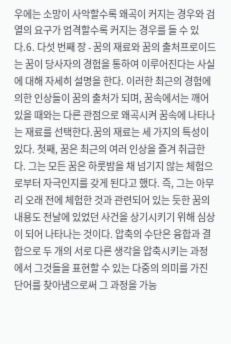우에는 소망이 사악할수록 왜곡이 커지는 경우와 검열의 요구가 엄격할수록 커지는 경우를 들 수 있다.6. 다섯 번째 장 - 꿈의 재료와 꿈의 출처프로이드는 꿈이 당사자의 경험을 통하여 이루어진다는 사실에 대해 자세히 설명을 한다. 이러한 최근의 경험에 의한 인상들이 꿈의 출처가 되며, 꿈속에서는 깨어 있을 때와는 다른 관점으로 왜곡시켜 꿈속에 나타나는 재료를 선택한다.꿈의 재료는 세 가지의 특성이 있다. 첫째, 꿈은 최근의 여러 인상을 즐겨 취급한다. 그는 모든 꿈은 하룻밤을 채 넘기지 않는 체험으로부터 자극인지를 갖게 된다고 했다. 즉, 그는 아무리 오래 전에 체험한 것과 관련되어 있는 듯한 꿈의 내용도 전날에 있었던 사건을 상기시키기 위해 심상이 되어 나타나는 것이다. 압축의 수단은 융합과 결합으로 두 개의 서로 다른 생각을 압축시키는 과정에서 그것들을 표현할 수 있는 다중의 의미를 가진 단어를 찾아냄으로써 그 과정을 가능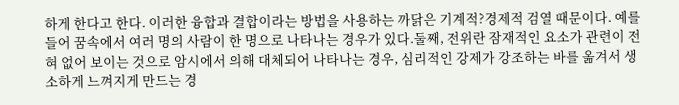하게 한다고 한다. 이러한 융합과 결합이라는 방법을 사용하는 까닭은 기계적?경제적 검열 때문이다. 예를 들어 꿈속에서 여러 명의 사람이 한 명으로 나타나는 경우가 있다.둘째, 전위란 잠재적인 요소가 관련이 전혀 없어 보이는 것으로 암시에서 의해 대체되어 나타나는 경우, 심리적인 강제가 강조하는 바를 옮겨서 생소하게 느껴지게 만드는 경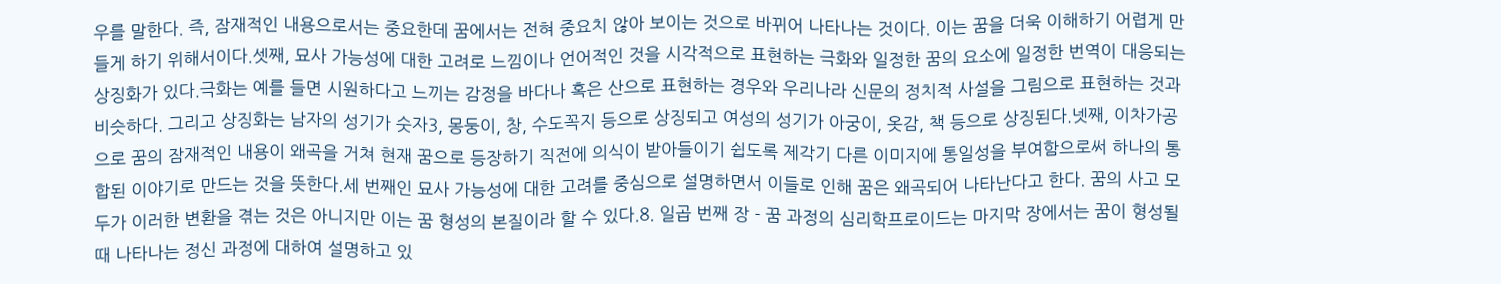우를 말한다. 즉, 잠재적인 내용으로서는 중요한데 꿈에서는 전혀 중요치 않아 보이는 것으로 바뀌어 나타나는 것이다. 이는 꿈을 더욱 이해하기 어렵게 만들게 하기 위해서이다.셋째, 묘사 가능성에 대한 고려로 느낌이나 언어적인 것을 시각적으로 표현하는 극화와 일정한 꿈의 요소에 일정한 번역이 대응되는 상징화가 있다.극화는 예를 들면 시원하다고 느끼는 감정을 바다나 혹은 산으로 표현하는 경우와 우리나라 신문의 정치적 사설을 그림으로 표현하는 것과 비슷하다. 그리고 상징화는 남자의 성기가 숫자3, 몽둥이, 창, 수도꼭지 등으로 상징되고 여성의 성기가 아궁이, 옷감, 책 등으로 상징된다.넷째, 이차가공으로 꿈의 잠재적인 내용이 왜곡을 거쳐 현재 꿈으로 등장하기 직전에 의식이 받아들이기 쉽도록 제각기 다른 이미지에 통일성을 부여함으로써 하나의 통합된 이야기로 만드는 것을 뜻한다.세 번째인 묘사 가능성에 대한 고려를 중심으로 설명하면서 이들로 인해 꿈은 왜곡되어 나타난다고 한다. 꿈의 사고 모두가 이러한 변환을 겪는 것은 아니지만 이는 꿈 형성의 본질이라 할 수 있다.8. 일곱 번째 장 - 꿈 과정의 심리학프로이드는 마지막 장에서는 꿈이 형성될 때 나타나는 정신 과정에 대하여 설명하고 있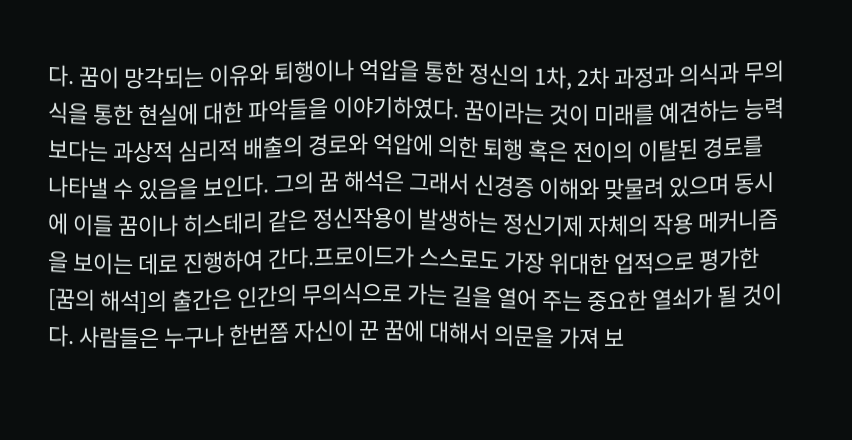다. 꿈이 망각되는 이유와 퇴행이나 억압을 통한 정신의 1차, 2차 과정과 의식과 무의식을 통한 현실에 대한 파악들을 이야기하였다. 꿈이라는 것이 미래를 예견하는 능력보다는 과상적 심리적 배출의 경로와 억압에 의한 퇴행 혹은 전이의 이탈된 경로를 나타낼 수 있음을 보인다. 그의 꿈 해석은 그래서 신경증 이해와 맞물려 있으며 동시에 이들 꿈이나 히스테리 같은 정신작용이 발생하는 정신기제 자체의 작용 메커니즘을 보이는 데로 진행하여 간다.프로이드가 스스로도 가장 위대한 업적으로 평가한 [꿈의 해석]의 출간은 인간의 무의식으로 가는 길을 열어 주는 중요한 열쇠가 될 것이다. 사람들은 누구나 한번쯤 자신이 꾼 꿈에 대해서 의문을 가져 보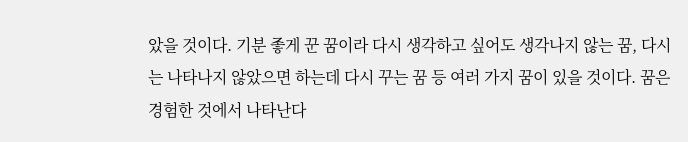았을 것이다. 기분 좋게 꾼 꿈이라 다시 생각하고 싶어도 생각나지 않는 꿈, 다시는 나타나지 않았으면 하는데 다시 꾸는 꿈 등 여러 가지 꿈이 있을 것이다. 꿈은 경험한 것에서 나타난다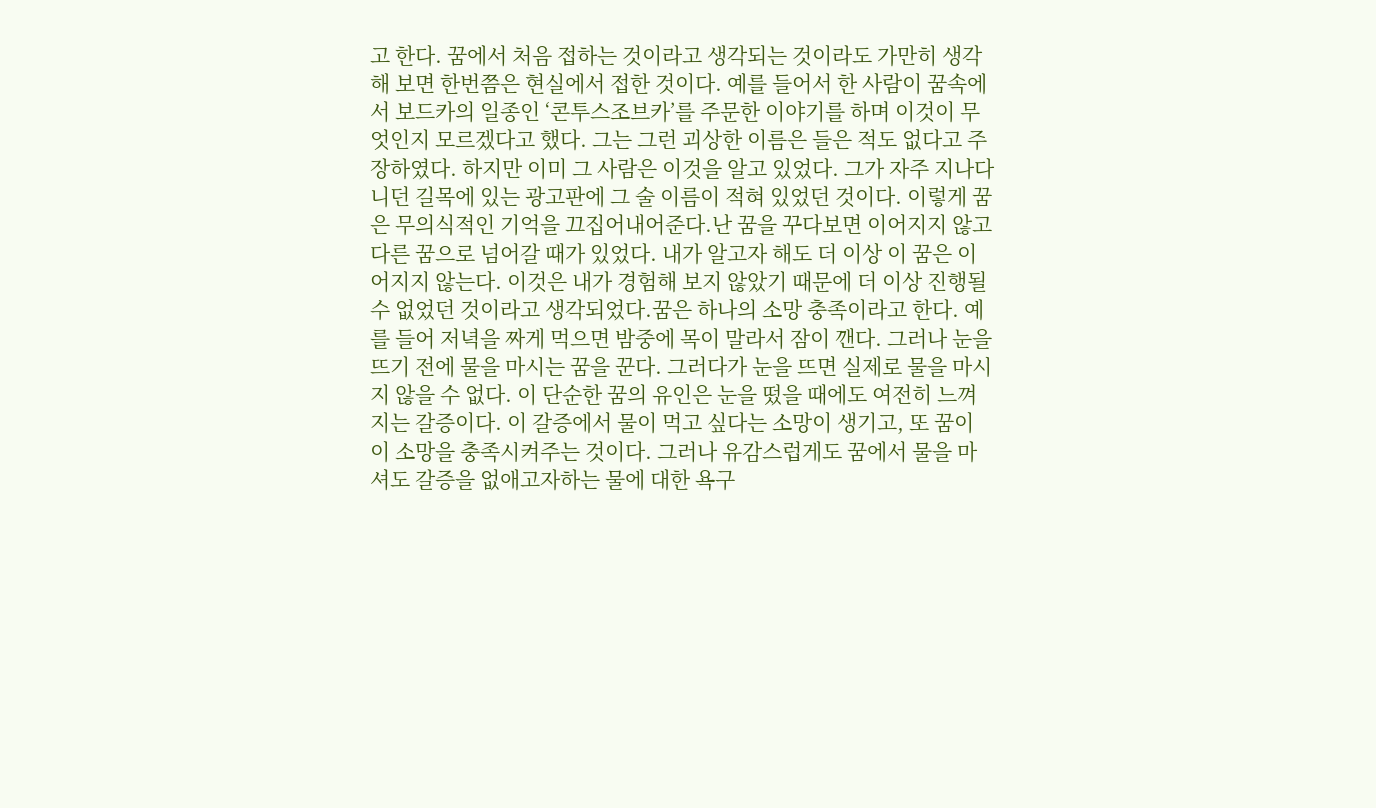고 한다. 꿈에서 처음 접하는 것이라고 생각되는 것이라도 가만히 생각해 보면 한번쯤은 현실에서 접한 것이다. 예를 들어서 한 사람이 꿈속에서 보드카의 일종인 ‘콘투스조브카’를 주문한 이야기를 하며 이것이 무엇인지 모르겠다고 했다. 그는 그런 괴상한 이름은 들은 적도 없다고 주장하였다. 하지만 이미 그 사람은 이것을 알고 있었다. 그가 자주 지나다니던 길목에 있는 광고판에 그 술 이름이 적혀 있었던 것이다. 이렇게 꿈은 무의식적인 기억을 끄집어내어준다.난 꿈을 꾸다보면 이어지지 않고 다른 꿈으로 넘어갈 때가 있었다. 내가 알고자 해도 더 이상 이 꿈은 이어지지 않는다. 이것은 내가 경험해 보지 않았기 때문에 더 이상 진행될 수 없었던 것이라고 생각되었다.꿈은 하나의 소망 충족이라고 한다. 예를 들어 저녁을 짜게 먹으면 밤중에 목이 말라서 잠이 깬다. 그러나 눈을 뜨기 전에 물을 마시는 꿈을 꾼다. 그러다가 눈을 뜨면 실제로 물을 마시지 않을 수 없다. 이 단순한 꿈의 유인은 눈을 떴을 때에도 여전히 느껴지는 갈증이다. 이 갈증에서 물이 먹고 싶다는 소망이 생기고, 또 꿈이 이 소망을 충족시켜주는 것이다. 그러나 유감스럽게도 꿈에서 물을 마셔도 갈증을 없애고자하는 물에 대한 욕구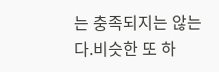는 충족되지는 않는다.비슷한 또 하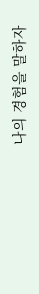나의 경험을 말하자